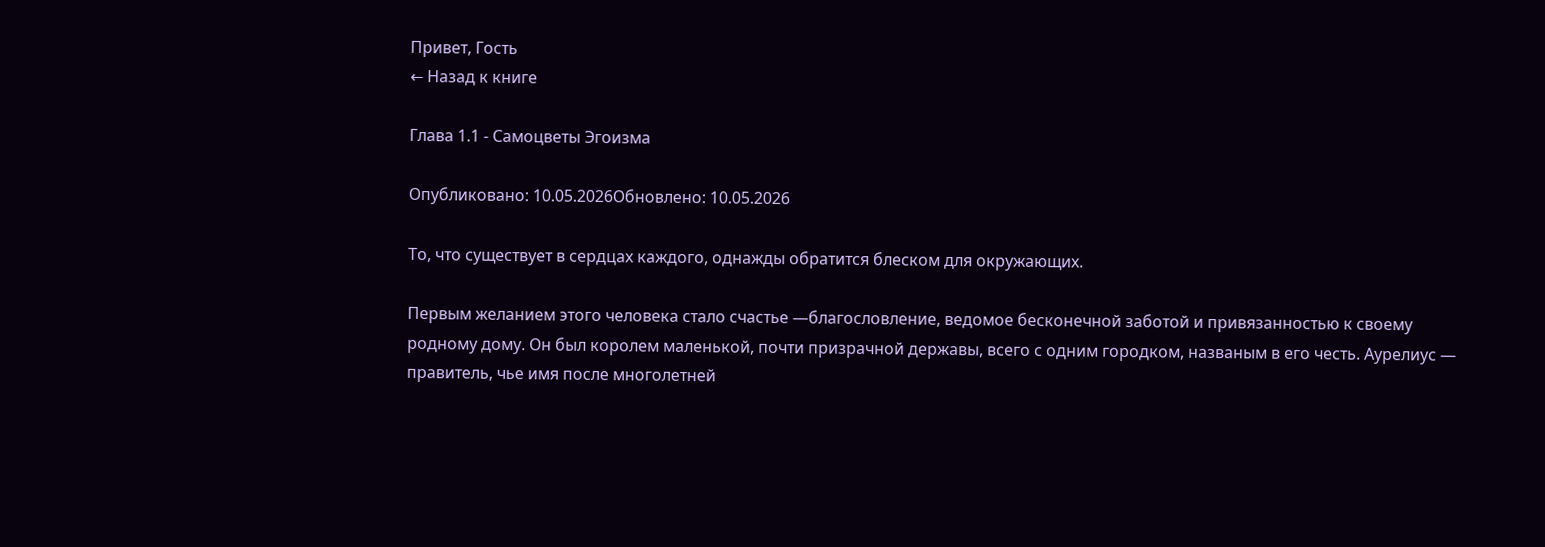Привет, Гость
← Назад к книге

Глава 1.1 - Самоцветы Эгоизма

Опубликовано: 10.05.2026Обновлено: 10.05.2026

То, что существует в сердцах каждого, однажды обратится блеском для окружающих.

Первым желанием этого человека стало счастье —благословление, ведомое бесконечной заботой и привязанностью к своему родному дому. Он был королем маленькой, почти призрачной державы, всего с одним городком, названым в его честь. Аурелиус — правитель, чье имя после многолетней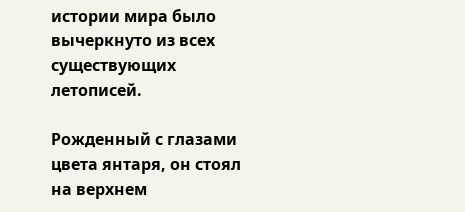истории мира было вычеркнуто из всех существующих летописей.

Рожденный с глазами цвета янтаря, он стоял на верхнем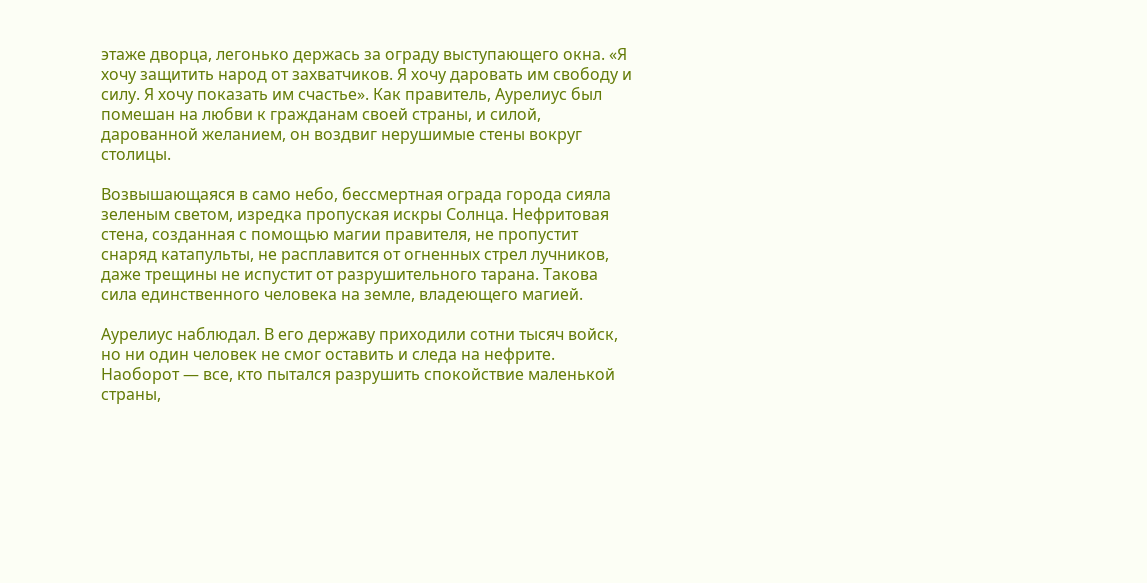этаже дворца, легонько держась за ограду выступающего окна. «Я хочу защитить народ от захватчиков. Я хочу даровать им свободу и силу. Я хочу показать им счастье». Как правитель, Аурелиус был помешан на любви к гражданам своей страны, и силой, дарованной желанием, он воздвиг нерушимые стены вокруг столицы.

Возвышающаяся в само небо, бессмертная ограда города сияла зеленым светом, изредка пропуская искры Солнца. Нефритовая стена, созданная с помощью магии правителя, не пропустит снаряд катапульты, не расплавится от огненных стрел лучников, даже трещины не испустит от разрушительного тарана. Такова сила единственного человека на земле, владеющего магией.

Аурелиус наблюдал. В его державу приходили сотни тысяч войск, но ни один человек не смог оставить и следа на нефрите. Наоборот — все, кто пытался разрушить спокойствие маленькой страны,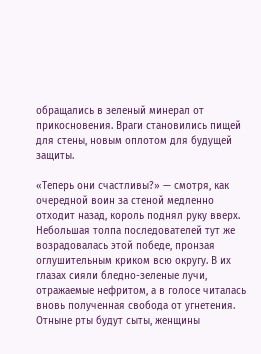обращались в зеленый минерал от прикосновения. Враги становились пищей для стены, новым оплотом для будущей защиты.

«Теперь они счастливы?» — смотря, как очередной воин за стеной медленно отходит назад, король поднял руку вверх. Небольшая толпа последователей тут же возрадовалась этой победе, пронзая оглушительным криком всю округу. В их глазах сияли бледно-зеленые лучи, отражаемые нефритом, а в голосе читалась вновь полученная свобода от угнетения. Отныне рты будут сыты, женщины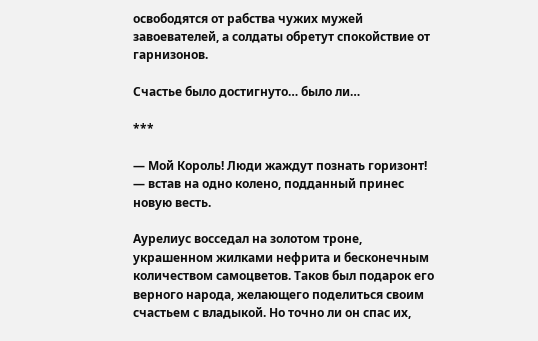освободятся от рабства чужих мужей завоевателей, а солдаты обретут спокойствие от гарнизонов.

Счастье было достигнуто… было ли…

***

— Мой Король! Люди жаждут познать горизонт! — встав на одно колено, подданный принес новую весть.

Аурелиус восседал на золотом троне, украшенном жилками нефрита и бесконечным количеством самоцветов. Таков был подарок его верного народа, желающего поделиться своим счастьем с владыкой. Но точно ли он спас их,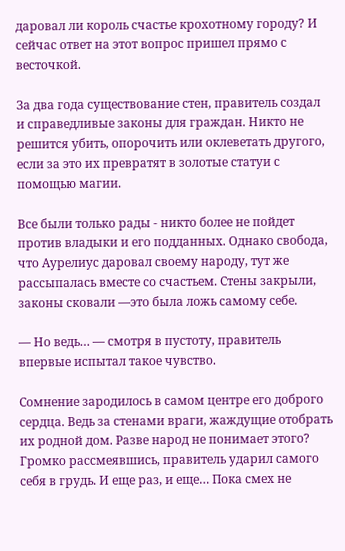даровал ли король счастье крохотному городу? И сейчас ответ на этот вопрос пришел прямо с весточкой.

За два года существование стен, правитель создал и справедливые законы для граждан. Никто не решится убить, опорочить или оклеветать другого, если за это их превратят в золотые статуи с помощью магии.

Все были только рады - никто более не пойдет против владыки и его подданных. Однако свобода, что Аурелиус даровал своему народу, тут же рассыпалась вместе со счастьем. Стены закрыли, законы сковали —это была ложь самому себе.

— Но ведь… — смотря в пустоту, правитель впервые испытал такое чувство.

Сомнение зародилось в самом центре его доброго сердца. Ведь за стенами враги, жаждущие отобрать их родной дом. Разве народ не понимает этого? Громко рассмеявшись, правитель ударил самого себя в грудь. И еще раз, и еще… Пока смех не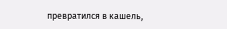превратился в кашель,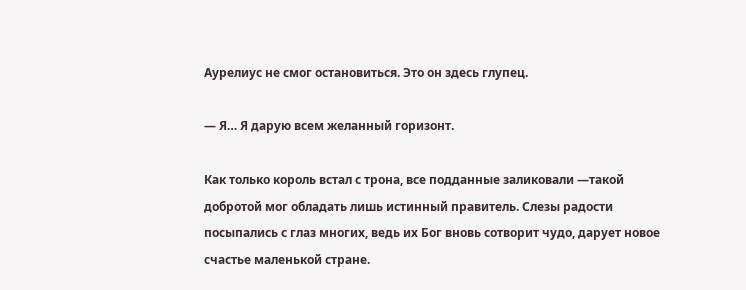Аурелиус не смог остановиться. Это он здесь глупец.

— Я… Я дарую всем желанный горизонт.

Как только король встал с трона, все подданные заликовали —такой добротой мог обладать лишь истинный правитель. Слезы радости посыпались с глаз многих, ведь их Бог вновь сотворит чудо, дарует новое счастье маленькой стране.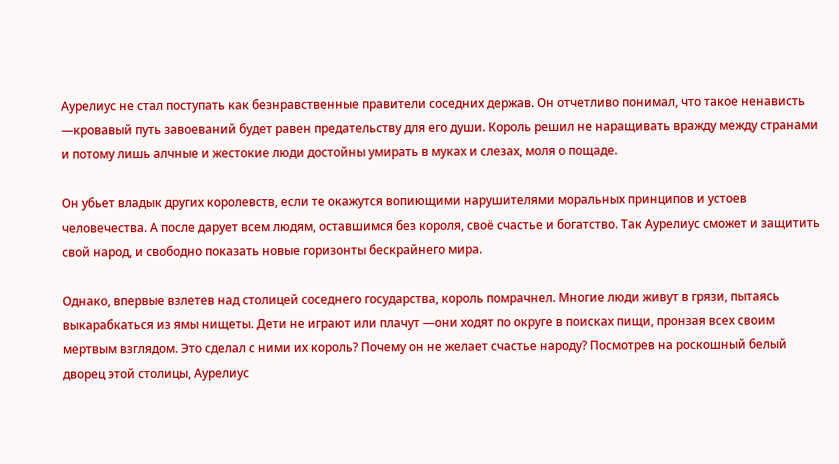Аурелиус не стал поступать как безнравственные правители соседних держав. Он отчетливо понимал, что такое ненависть —кровавый путь завоеваний будет равен предательству для его души. Король решил не наращивать вражду между странами и потому лишь алчные и жестокие люди достойны умирать в муках и слезах, моля о пощаде.

Он убьет владык других королевств, если те окажутся вопиющими нарушителями моральных принципов и устоев человечества. А после дарует всем людям, оставшимся без короля, своё счастье и богатство. Так Аурелиус сможет и защитить свой народ, и свободно показать новые горизонты бескрайнего мира.

Однако, впервые взлетев над столицей соседнего государства, король помрачнел. Многие люди живут в грязи, пытаясь выкарабкаться из ямы нищеты. Дети не играют или плачут —они ходят по округе в поисках пищи, пронзая всех своим мертвым взглядом. Это сделал с ними их король? Почему он не желает счастье народу? Посмотрев на роскошный белый дворец этой столицы, Аурелиус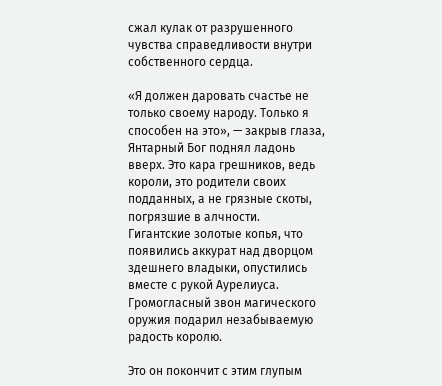сжал кулак от разрушенного чувства справедливости внутри собственного сердца.

«Я должен даровать счастье не только своему народу. Только я способен на это», — закрыв глаза, Янтарный Бог поднял ладонь вверх. Это кара грешников, ведь короли, это родители своих подданных, а не грязные скоты, погрязшие в алчности. Гигантские золотые копья, что появились аккурат над дворцом здешнего владыки, опустились вместе с рукой Аурелиуса. Громогласный звон магического оружия подарил незабываемую радость королю.

Это он покончит с этим глупым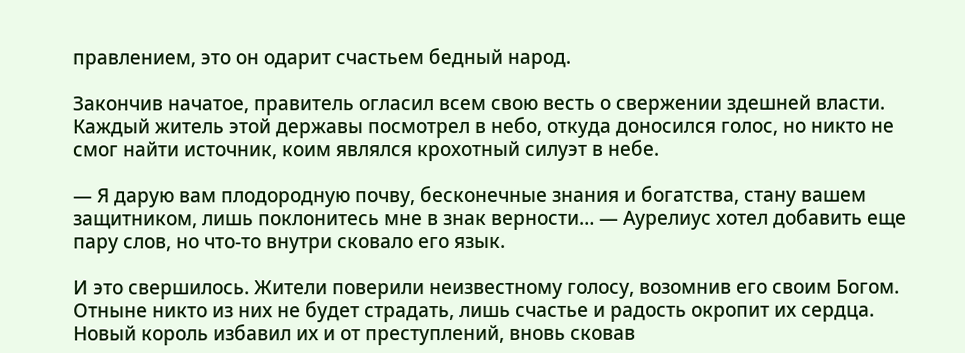правлением, это он одарит счастьем бедный народ.

Закончив начатое, правитель огласил всем свою весть о свержении здешней власти. Каждый житель этой державы посмотрел в небо, откуда доносился голос, но никто не смог найти источник, коим являлся крохотный силуэт в небе.

— Я дарую вам плодородную почву, бесконечные знания и богатства, стану вашем защитником, лишь поклонитесь мне в знак верности… — Аурелиус хотел добавить еще пару слов, но что-то внутри сковало его язык.

И это свершилось. Жители поверили неизвестному голосу, возомнив его своим Богом. Отныне никто из них не будет страдать, лишь счастье и радость окропит их сердца. Новый король избавил их и от преступлений, вновь сковав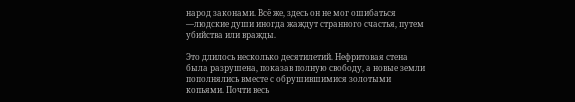народ законами. Всё же, здесь он не мог ошибаться —людские души иногда жаждут странного счастья, путем убийства или вражды.

Это длилось несколько десятилетий. Нефритовая стена была разрушена, показав полную свободу, а новые земли пополнялись вместе с обрушившимися золотыми копьями. Почти весь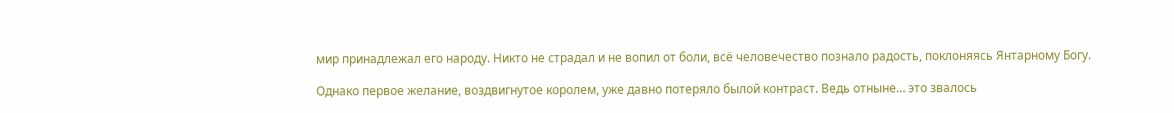мир принадлежал его народу. Никто не страдал и не вопил от боли, всё человечество познало радость, поклоняясь Янтарному Богу.

Однако первое желание, воздвигнутое королем, уже давно потеряло былой контраст. Ведь отныне… это звалось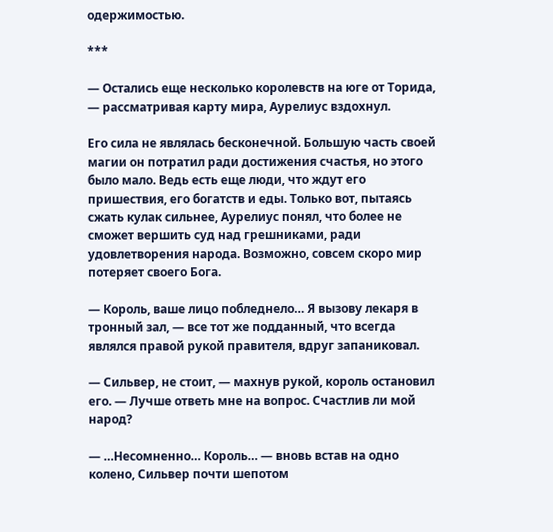одержимостью.

***

— Остались еще несколько королевств на юге от Торида, — рассматривая карту мира, Аурелиус вздохнул.

Его сила не являлась бесконечной. Большую часть своей магии он потратил ради достижения счастья, но этого было мало. Ведь есть еще люди, что ждут его пришествия, его богатств и еды. Только вот, пытаясь сжать кулак сильнее, Аурелиус понял, что более не сможет вершить суд над грешниками, ради удовлетворения народа. Возможно, совсем скоро мир потеряет своего Бога.

— Король, ваше лицо побледнело… Я вызову лекаря в тронный зал, — все тот же подданный, что всегда являлся правой рукой правителя, вдруг запаниковал.

— Сильвер, не стоит, — махнув рукой, король остановил его. — Лучше ответь мне на вопрос. Счастлив ли мой народ?

— …Несомненно… Король… — вновь встав на одно колено, Сильвер почти шепотом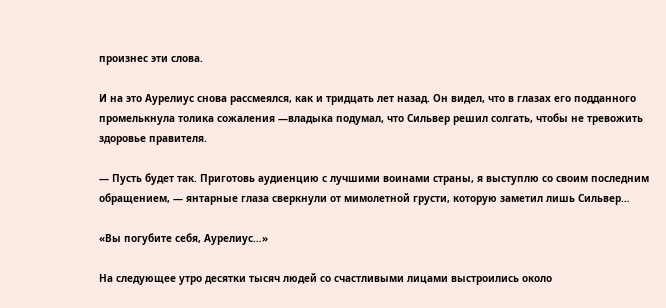произнес эти слова.

И на это Аурелиус снова рассмеялся, как и тридцать лет назад. Он видел, что в глазах его подданного промелькнула толика сожаления —владыка подумал, что Сильвер решил солгать, чтобы не тревожить здоровье правителя.

— Пусть будет так. Приготовь аудиенцию с лучшими воинами страны, я выступлю со своим последним обращением, — янтарные глаза сверкнули от мимолетной грусти, которую заметил лишь Сильвер…

«Вы погубите себя, Аурелиус…»

На следующее утро десятки тысяч людей со счастливыми лицами выстроились около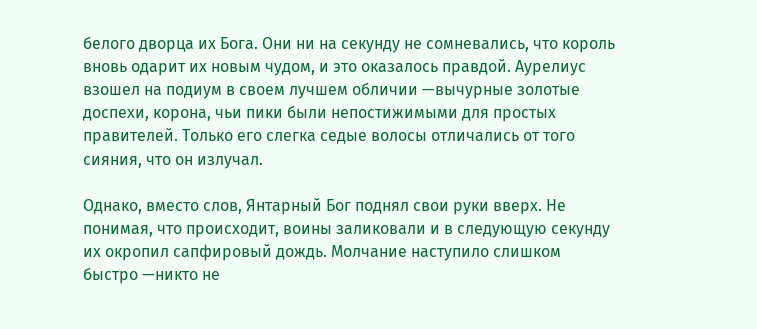белого дворца их Бога. Они ни на секунду не сомневались, что король вновь одарит их новым чудом, и это оказалось правдой. Аурелиус взошел на подиум в своем лучшем обличии —вычурные золотые доспехи, корона, чьи пики были непостижимыми для простых правителей. Только его слегка седые волосы отличались от того сияния, что он излучал.

Однако, вместо слов, Янтарный Бог поднял свои руки вверх. Не понимая, что происходит, воины заликовали и в следующую секунду их окропил сапфировый дождь. Молчание наступило слишком быстро —никто не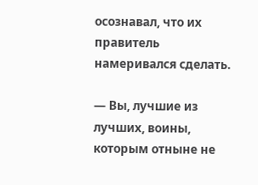осознавал, что их правитель намеривался сделать.

— Вы, лучшие из лучших, воины, которым отныне не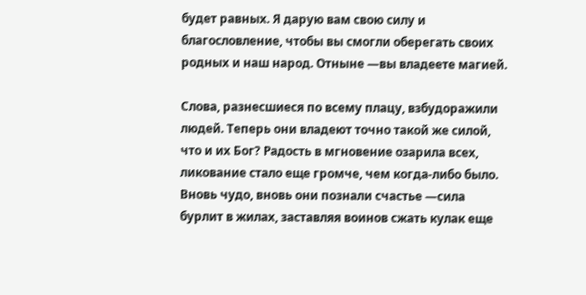будет равных. Я дарую вам свою силу и благословление, чтобы вы смогли оберегать своих родных и наш народ. Отныне —вы владеете магией.

Слова, разнесшиеся по всему плацу, взбудоражили людей. Теперь они владеют точно такой же силой, что и их Бог? Радость в мгновение озарила всех, ликование стало еще громче, чем когда-либо было. Вновь чудо, вновь они познали счастье —сила бурлит в жилах, заставляя воинов сжать кулак еще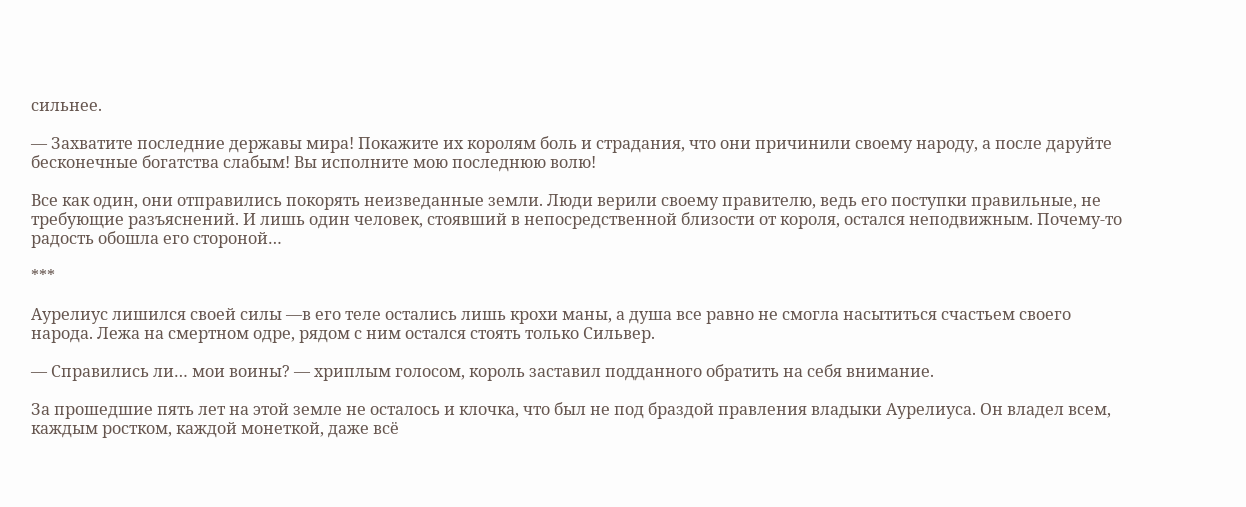сильнее.

— Захватите последние державы мира! Покажите их королям боль и страдания, что они причинили своему народу, а после даруйте бесконечные богатства слабым! Вы исполните мою последнюю волю!

Все как один, они отправились покорять неизведанные земли. Люди верили своему правителю, ведь его поступки правильные, не требующие разъяснений. И лишь один человек, стоявший в непосредственной близости от короля, остался неподвижным. Почему-то радость обошла его стороной…

***

Аурелиус лишился своей силы —в его теле остались лишь крохи маны, а душа все равно не смогла насытиться счастьем своего народа. Лежа на смертном одре, рядом с ним остался стоять только Сильвер.

— Справились ли… мои воины? — хриплым голосом, король заставил подданного обратить на себя внимание.

За прошедшие пять лет на этой земле не осталось и клочка, что был не под браздой правления владыки Аурелиуса. Он владел всем, каждым ростком, каждой монеткой, даже всё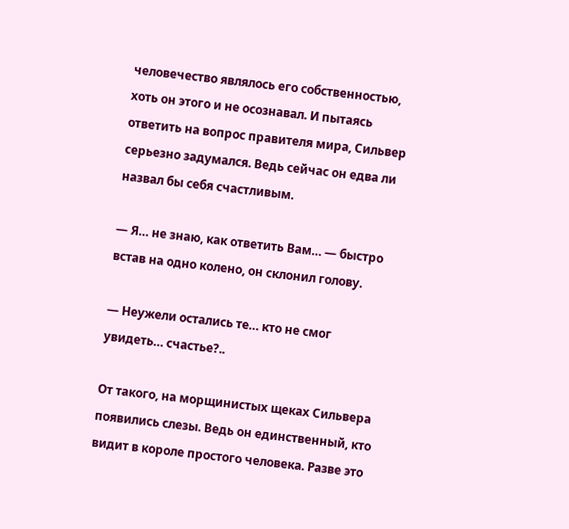человечество являлось его собственностью, хоть он этого и не осознавал. И пытаясь ответить на вопрос правителя мира, Сильвер серьезно задумался. Ведь сейчас он едва ли назвал бы себя счастливым.

— Я… не знаю, как ответить Вам… — быстро встав на одно колено, он склонил голову.

— Неужели остались те… кто не смог увидеть… счастье?..

От такого, на морщинистых щеках Сильвера появились слезы. Ведь он единственный, кто видит в короле простого человека. Разве это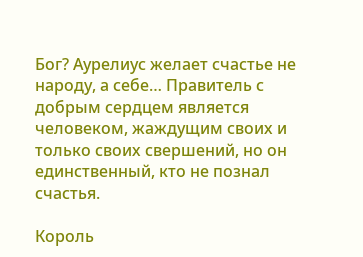Бог? Аурелиус желает счастье не народу, а себе… Правитель с добрым сердцем является человеком, жаждущим своих и только своих свершений, но он единственный, кто не познал счастья.

Король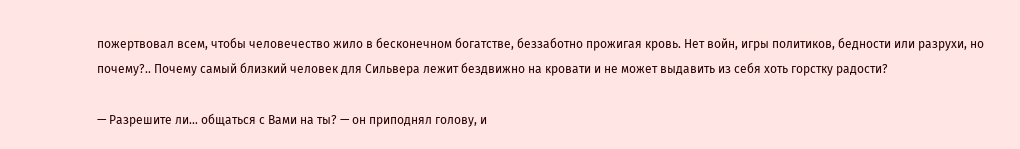пожертвовал всем, чтобы человечество жило в бесконечном богатстве, беззаботно прожигая кровь. Нет войн, игры политиков, бедности или разрухи, но почему?.. Почему самый близкий человек для Сильвера лежит бездвижно на кровати и не может выдавить из себя хоть горстку радости?

— Разрешите ли… общаться с Вами на ты? — он приподнял голову, и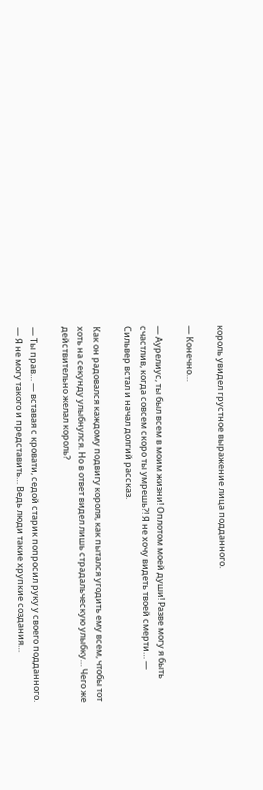король увидел грустное выражение лица подданного.

— Конечно…

— Аурелиус, ты был всем в моим жизни! Оплотом моей души! Разве могу я быть счастлив, когда совсем скоро ты умрешь?! Я не хочу видеть твоей смерти… — Сильвер встал и начал долгий рассказ.

Как он радовался каждому подвигу короля, как пытался угодить ему всем, чтобы тот хоть на секунду улыбнулся. Но в ответ видел лишь страдальческую улыбку… Чего же действительно желал король?

— Ты прав… — вставая с кровати, седой старик попросил руку у своего подданного. — Я не могу такого и представить… Ведь люди такие хрупкие создания…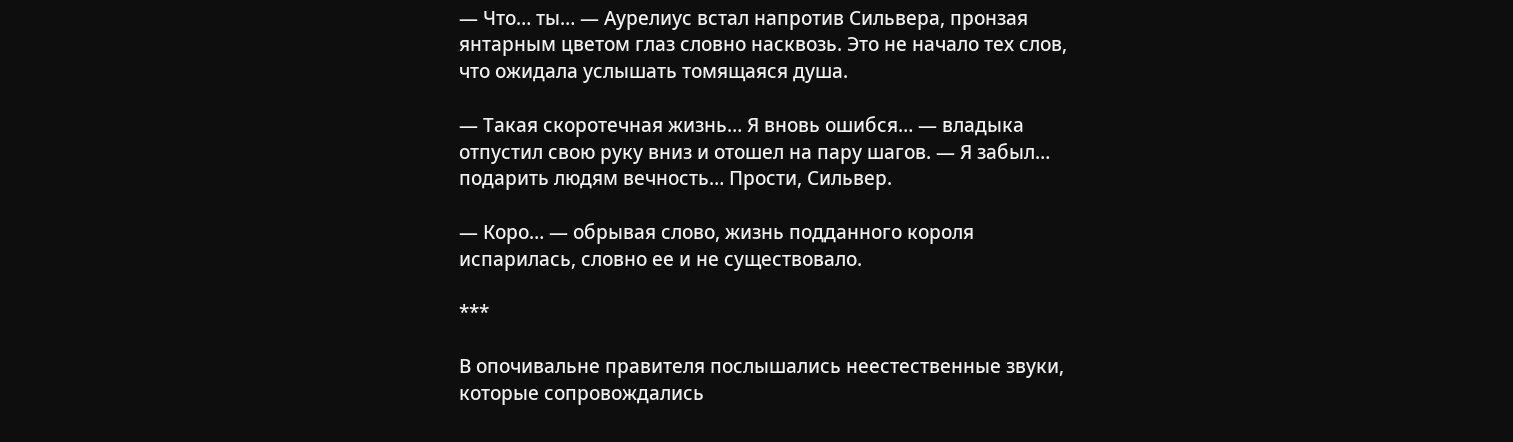— Что… ты… — Аурелиус встал напротив Сильвера, пронзая янтарным цветом глаз словно насквозь. Это не начало тех слов, что ожидала услышать томящаяся душа.

— Такая скоротечная жизнь… Я вновь ошибся… — владыка отпустил свою руку вниз и отошел на пару шагов. — Я забыл… подарить людям вечность… Прости, Сильвер.

— Коро… — обрывая слово, жизнь подданного короля испарилась, словно ее и не существовало.

***

В опочивальне правителя послышались неестественные звуки, которые сопровождались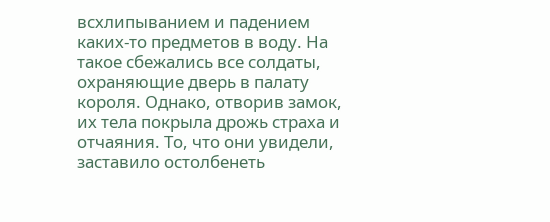всхлипыванием и падением каких-то предметов в воду. На такое сбежались все солдаты, охраняющие дверь в палату короля. Однако, отворив замок, их тела покрыла дрожь страха и отчаяния. То, что они увидели, заставило остолбенеть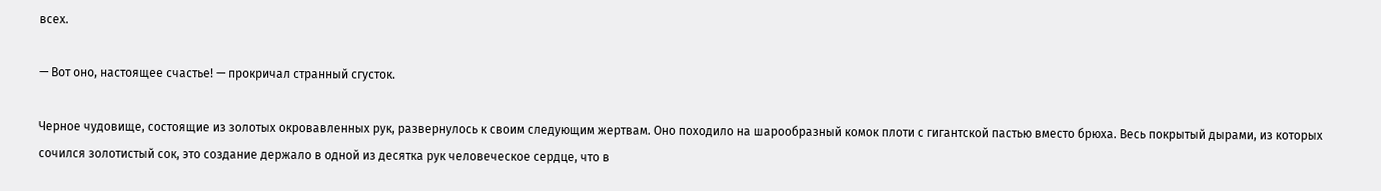всех.

— Вот оно, настоящее счастье! — прокричал странный сгусток.

Черное чудовище, состоящие из золотых окровавленных рук, развернулось к своим следующим жертвам. Оно походило на шарообразный комок плоти с гигантской пастью вместо брюха. Весь покрытый дырами, из которых сочился золотистый сок, это создание держало в одной из десятка рук человеческое сердце, что в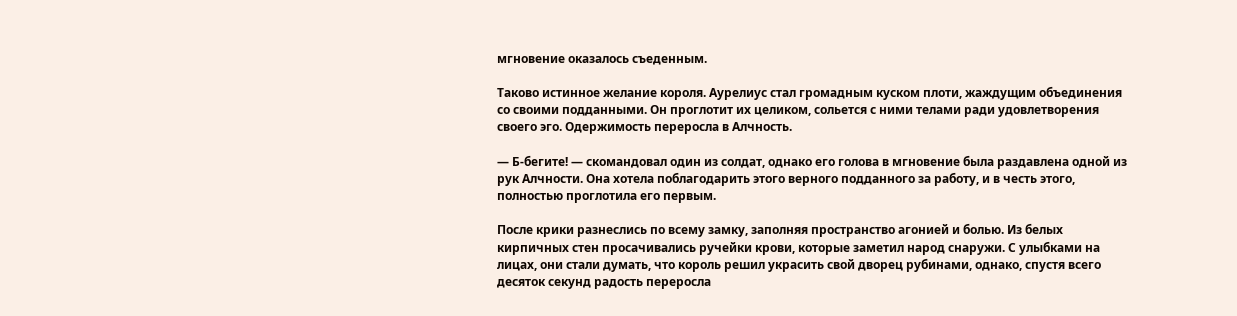мгновение оказалось съеденным.

Таково истинное желание короля. Аурелиус стал громадным куском плоти, жаждущим объединения со своими подданными. Он проглотит их целиком, сольется с ними телами ради удовлетворения своего эго. Одержимость переросла в Алчность.

— Б-бегите! — скомандовал один из солдат, однако его голова в мгновение была раздавлена одной из рук Алчности. Она хотела поблагодарить этого верного подданного за работу, и в честь этого, полностью проглотила его первым.

После крики разнеслись по всему замку, заполняя пространство агонией и болью. Из белых кирпичных стен просачивались ручейки крови, которые заметил народ снаружи. С улыбками на лицах, они стали думать, что король решил украсить свой дворец рубинами, однако, спустя всего десяток секунд радость переросла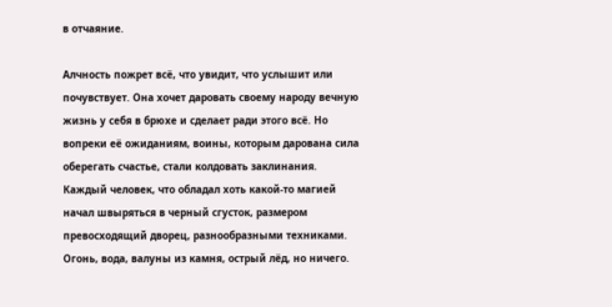в отчаяние.

Алчность пожрет всё, что увидит, что услышит или почувствует. Она хочет даровать своему народу вечную жизнь у себя в брюхе и сделает ради этого всё. Но вопреки её ожиданиям, воины, которым дарована сила оберегать счастье, стали колдовать заклинания. Каждый человек, что обладал хоть какой-то магией начал швыряться в черный сгусток, размером превосходящий дворец, разнообразными техниками. Огонь, вода, валуны из камня, острый лёд, но ничего.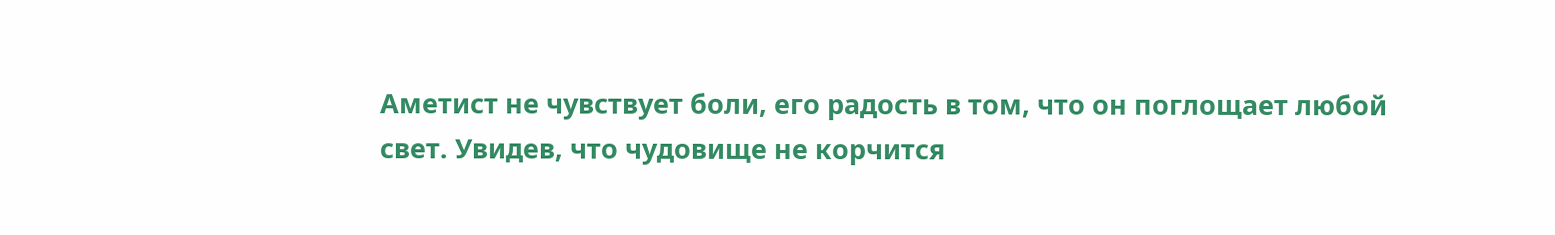Аметист не чувствует боли, его радость в том, что он поглощает любой свет. Увидев, что чудовище не корчится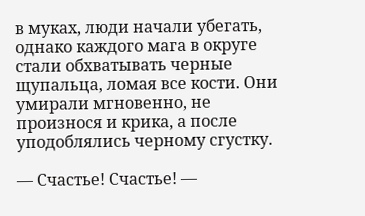в муках, люди начали убегать, однако каждого мага в округе стали обхватывать черные щупальца, ломая все кости. Они умирали мгновенно, не произнося и крика, а после уподоблялись черному сгустку.

— Счастье! Счастье! —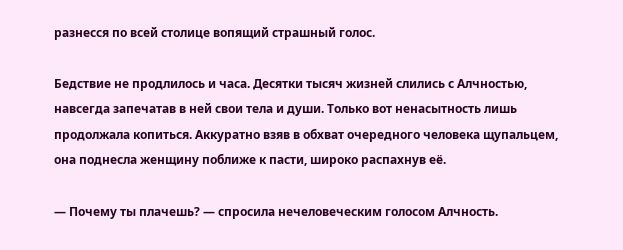разнесся по всей столице вопящий страшный голос.

Бедствие не продлилось и часа. Десятки тысяч жизней слились с Алчностью, навсегда запечатав в ней свои тела и души. Только вот ненасытность лишь продолжала копиться. Аккуратно взяв в обхват очередного человека щупальцем, она поднесла женщину поближе к пасти, широко распахнув её.

— Почему ты плачешь? — спросила нечеловеческим голосом Алчность.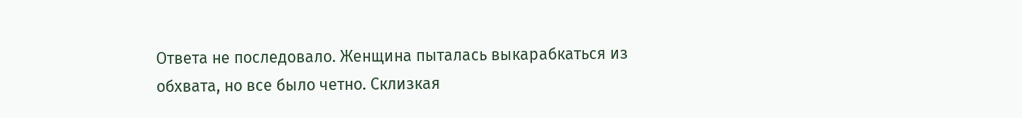Ответа не последовало. Женщина пыталась выкарабкаться из обхвата, но все было четно. Склизкая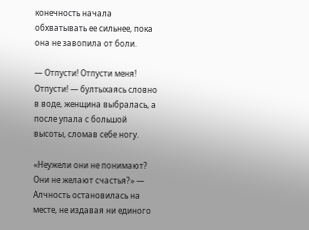конечность начала обхватывать ее сильнее, пока она не завопила от боли.

— Отпусти! Отпусти меня! Отпусти! — бултыхаясь словно в воде, женщина выбралась, а после упала с большой высоты, сломав себе ногу.

«Неужели они не понимают? Они не желают счастья?» — Алчность остановилась на месте, не издавая ни единого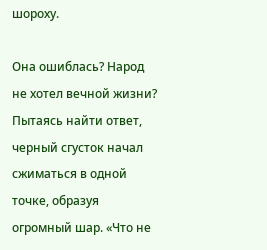шороху.

Она ошиблась? Народ не хотел вечной жизни? Пытаясь найти ответ, черный сгусток начал сжиматься в одной точке, образуя огромный шар. «Что не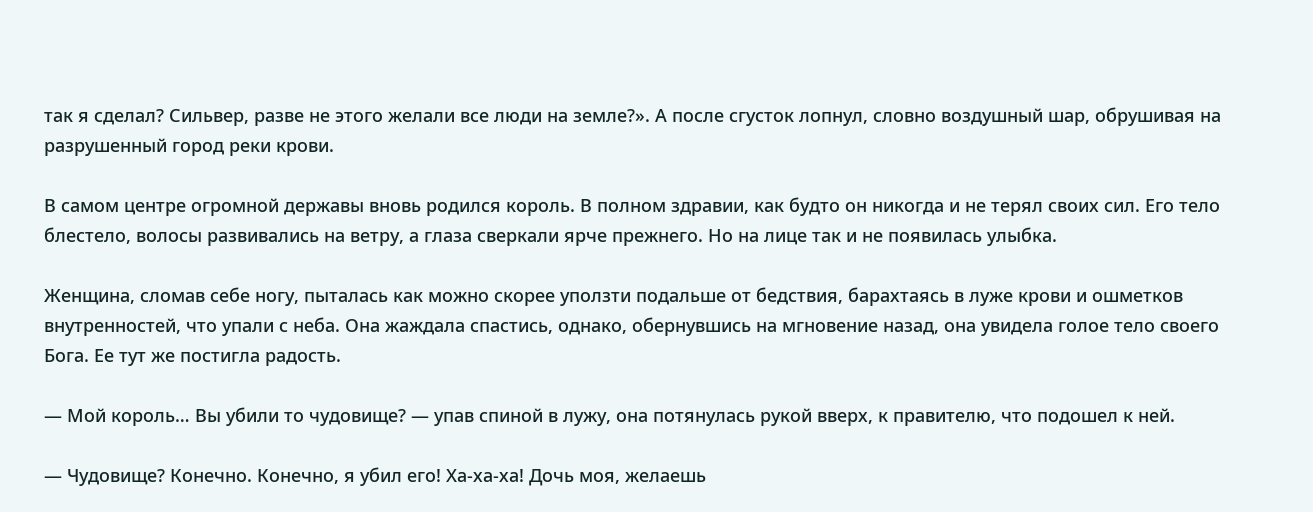так я сделал? Сильвер, разве не этого желали все люди на земле?». А после сгусток лопнул, словно воздушный шар, обрушивая на разрушенный город реки крови.

В самом центре огромной державы вновь родился король. В полном здравии, как будто он никогда и не терял своих сил. Его тело блестело, волосы развивались на ветру, а глаза сверкали ярче прежнего. Но на лице так и не появилась улыбка.

Женщина, сломав себе ногу, пыталась как можно скорее уползти подальше от бедствия, барахтаясь в луже крови и ошметков внутренностей, что упали с неба. Она жаждала спастись, однако, обернувшись на мгновение назад, она увидела голое тело своего Бога. Ее тут же постигла радость.

— Мой король… Вы убили то чудовище? — упав спиной в лужу, она потянулась рукой вверх, к правителю, что подошел к ней.

— Чудовище? Конечно. Конечно, я убил его! Ха-ха-ха! Дочь моя, желаешь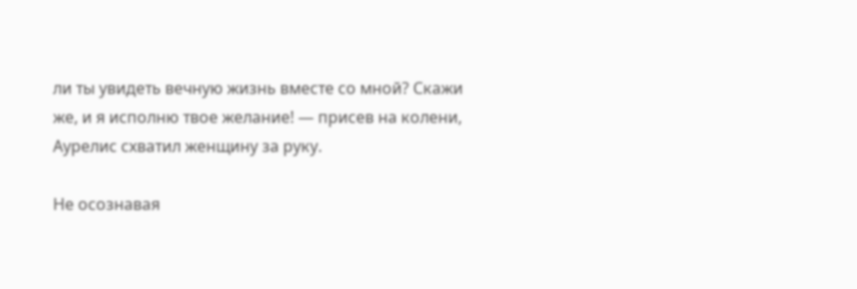ли ты увидеть вечную жизнь вместе со мной? Скажи же, и я исполню твое желание! — присев на колени, Аурелис схватил женщину за руку.

Не осознавая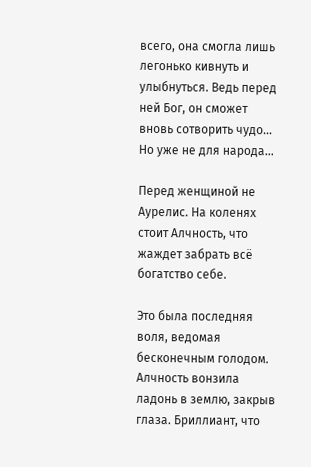всего, она смогла лишь легонько кивнуть и улыбнуться. Ведь перед ней Бог, он сможет вновь сотворить чудо… Но уже не для народа…

Перед женщиной не Аурелис. На коленях стоит Алчность, что жаждет забрать всё богатство себе.

Это была последняя воля, ведомая бесконечным голодом. Алчность вонзила ладонь в землю, закрыв глаза. Бриллиант, что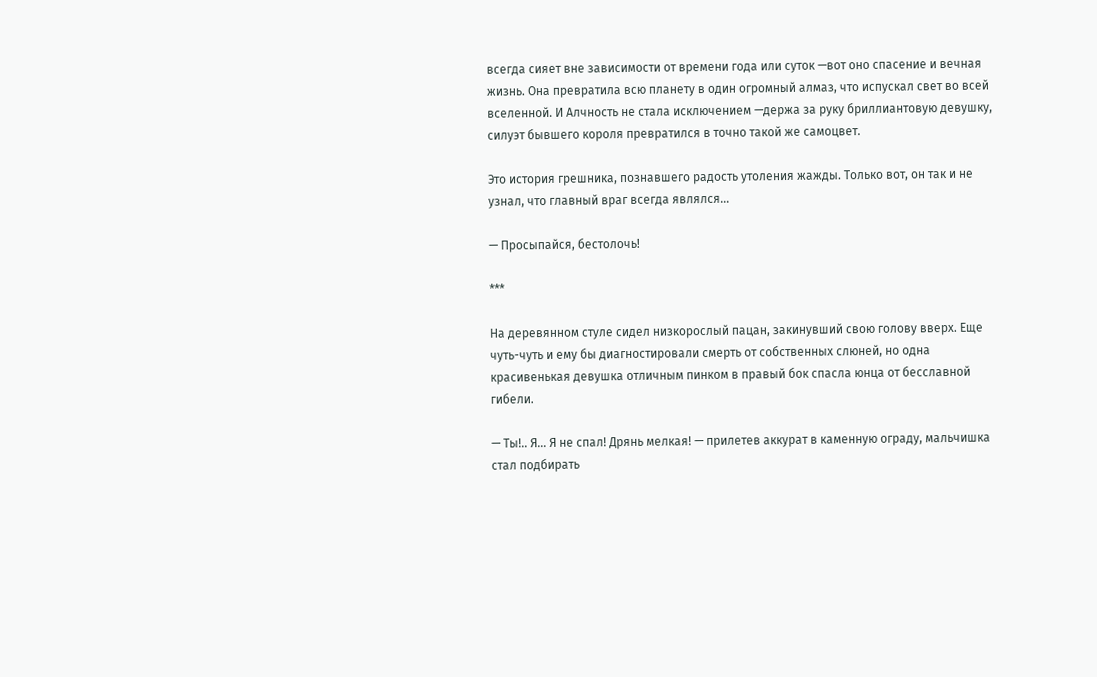всегда сияет вне зависимости от времени года или суток —вот оно спасение и вечная жизнь. Она превратила всю планету в один огромный алмаз, что испускал свет во всей вселенной. И Алчность не стала исключением —держа за руку бриллиантовую девушку, силуэт бывшего короля превратился в точно такой же самоцвет.

Это история грешника, познавшего радость утоления жажды. Только вот, он так и не узнал, что главный враг всегда являлся…

— Просыпайся, бестолочь!

***

На деревянном стуле сидел низкорослый пацан, закинувший свою голову вверх. Еще чуть-чуть и ему бы диагностировали смерть от собственных слюней, но одна красивенькая девушка отличным пинком в правый бок спасла юнца от бесславной гибели.

— Ты!.. Я… Я не спал! Дрянь мелкая! — прилетев аккурат в каменную ограду, мальчишка стал подбирать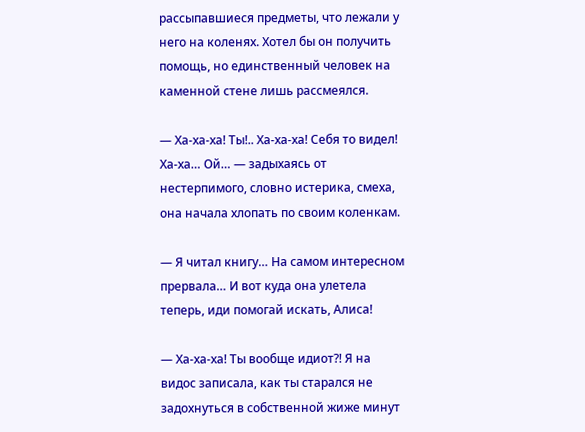рассыпавшиеся предметы, что лежали у него на коленях. Хотел бы он получить помощь, но единственный человек на каменной стене лишь рассмеялся.

— Ха-ха-ха! Ты!.. Ха-ха-ха! Себя то видел! Ха-ха… Ой… — задыхаясь от нестерпимого, словно истерика, смеха, она начала хлопать по своим коленкам.

— Я читал книгу… На самом интересном прервала… И вот куда она улетела теперь, иди помогай искать, Алиса!

— Ха-ха-ха! Ты вообще идиот?! Я на видос записала, как ты старался не задохнуться в собственной жиже минут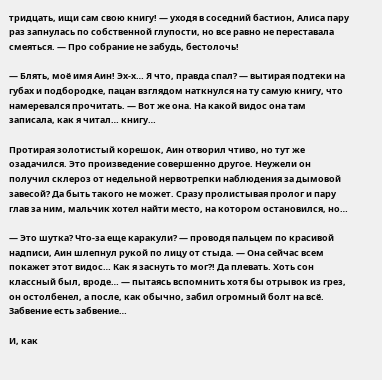тридцать, ищи сам свою книгу! — уходя в соседний бастион, Алиса пару раз запнулась по собственной глупости, но все равно не переставала смеяться. — Про собрание не забудь, бестолочь!

— Блять, моё имя Аин! Эх-х… Я что, правда спал? — вытирая подтеки на губах и подбородке, пацан взглядом наткнулся на ту самую книгу, что намеревался прочитать. — Вот же она. На какой видос она там записала, как я читал… книгу…

Протирая золотистый корешок, Аин отворил чтиво, но тут же озадачился. Это произведение совершенно другое. Неужели он получил склероз от недельной нервотрепки наблюдения за дымовой завесой? Да быть такого не может. Сразу пролистывая пролог и пару глав за ним, мальчик хотел найти место, на котором остановился, но…

— Это шутка? Что-за еще каракули? — проводя пальцем по красивой надписи, Аин шлепнул рукой по лицу от стыда. — Она сейчас всем покажет этот видос… Как я заснуть то мог?! Да плевать. Хоть сон классный был, вроде… — пытаясь вспомнить хотя бы отрывок из грез, он остолбенел, а после, как обычно, забил огромный болт на всё. Забвение есть забвение…

И, как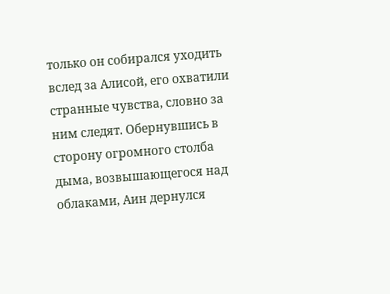только он собирался уходить вслед за Алисой, его охватили странные чувства, словно за ним следят. Обернувшись в сторону огромного столба дыма, возвышающегося над облаками, Аин дернулся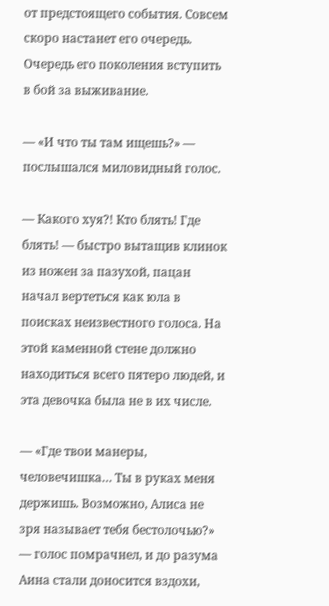от предстоящего события. Совсем скоро настанет его очередь. Очередь его поколения вступить в бой за выживание.

— «И что ты там ищешь?» — послышался миловидный голос.

— Какого хуя?! Кто блять! Где блять! — быстро вытащив клинок из ножен за пазухой, пацан начал вертеться как юла в поисках неизвестного голоса. На этой каменной стене должно находиться всего пятеро людей, и эта девочка была не в их числе.

— «Где твои манеры, человечишка… Ты в руках меня держишь. Возможно, Алиса не зря называет тебя бестолочью?» — голос помрачнел, и до разума Аина стали доносится вздохи,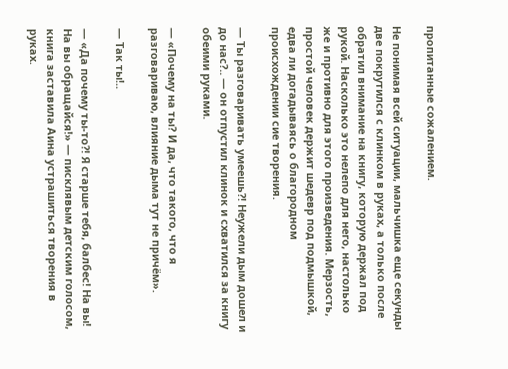пропитанные сожалением.

Не понимая всей ситуации, мальчишка еще секунды две покрутился с клинком в руках, а только после обратил внимание на книгу, которую держал под рукой. Насколько это нелепо для него, настолько же и противно для этого произведения. Мерзость, простой человек держит шедевр под подмышкой, едва ли догадываясь о благородном происхождении сие творения.

— Ты разговаривать умеешь?! Неужели дым дошел и до нас?.. — он отпустил клинок и схватился за книгу обеими руками.

— «Почему на ты? И да, что такого, что я разговариваю, влияние дыма тут не причём».

— Так ты!..

— «Да почему ты-то?! Я старше тебя, балбес! На вы! На вы обращайся!» — писклявым детским голосом, книга заставила Аина устрашиться творения в руках.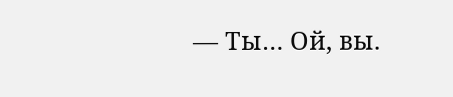— Ты… Ой, вы.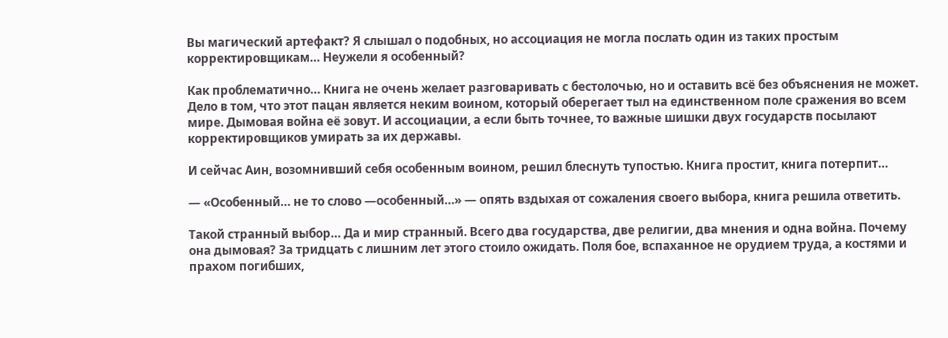Вы магический артефакт? Я слышал о подобных, но ассоциация не могла послать один из таких простым корректировщикам… Неужели я особенный?

Как проблематично… Книга не очень желает разговаривать с бестолочью, но и оставить всё без объяснения не может. Дело в том, что этот пацан является неким воином, который оберегает тыл на единственном поле сражения во всем мире. Дымовая война её зовут. И ассоциации, а если быть точнее, то важные шишки двух государств посылают корректировщиков умирать за их державы.

И сейчас Аин, возомнивший себя особенным воином, решил блеснуть тупостью. Книга простит, книга потерпит…

— «Особенный… не то слово —особенный…» — опять вздыхая от сожаления своего выбора, книга решила ответить.

Такой странный выбор… Да и мир странный. Всего два государства, две религии, два мнения и одна война. Почему она дымовая? За тридцать с лишним лет этого стоило ожидать. Поля бое, вспаханное не орудием труда, а костями и прахом погибших,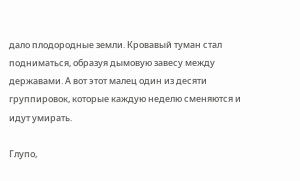дало плодородные земли. Кровавый туман стал подниматься, образуя дымовую завесу между державами. А вот этот малец один из десяти группировок, которые каждую неделю сменяются и идут умирать.

Глупо,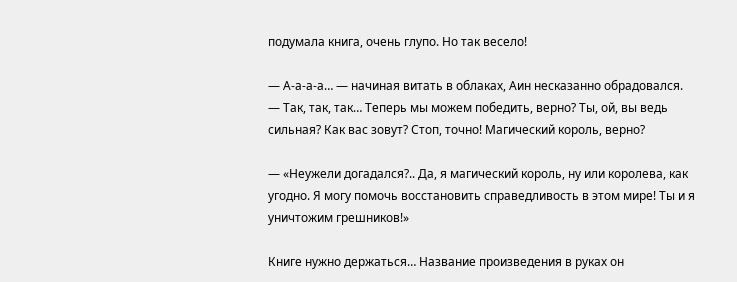подумала книга, очень глупо. Но так весело!

— А-а-а-а… — начиная витать в облаках, Аин несказанно обрадовался. — Так, так, так… Теперь мы можем победить, верно? Ты, ой, вы ведь сильная? Как вас зовут? Стоп, точно! Магический король, верно?

— «Неужели догадался?.. Да, я магический король, ну или королева, как угодно. Я могу помочь восстановить справедливость в этом мире! Ты и я уничтожим грешников!»

Книге нужно держаться… Название произведения в руках он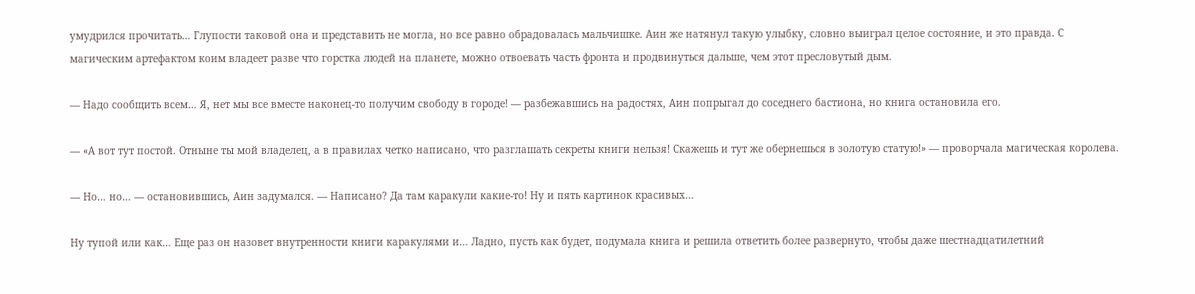умудрился прочитать… Глупости таковой она и представить не могла, но все равно обрадовалась мальчишке. Аин же натянул такую улыбку, словно выиграл целое состояние, и это правда. С магическим артефактом коим владеет разве что горстка людей на планете, можно отвоевать часть фронта и продвинуться дальше, чем этот пресловутый дым.

— Надо сообщить всем… Я, нет мы все вместе наконец-то получим свободу в городе! — разбежавшись на радостях, Аин попрыгал до соседнего бастиона, но книга остановила его.

— «А вот тут постой. Отныне ты мой владелец, а в правилах четко написано, что разглашать секреты книги нельзя! Скажешь и тут же обернешься в золотую статую!» — проворчала магическая королева.

— Но… но… — остановившись, Аин задумался. — Написано? Да там каракули какие-то! Ну и пять картинок красивых…

Ну тупой или как… Еще раз он назовет внутренности книги каракулями и… Ладно, пусть как будет, подумала книга и решила ответить более развернуто, чтобы даже шестнадцатилетний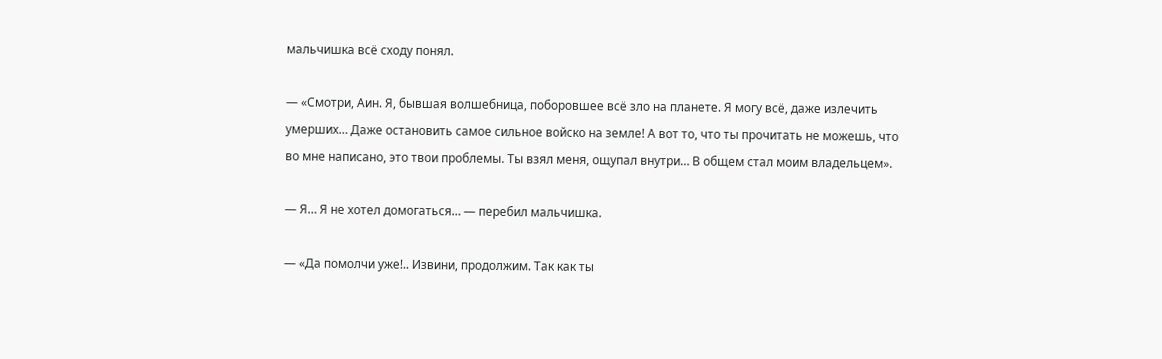мальчишка всё сходу понял.

— «Смотри, Аин. Я, бывшая волшебница, поборовшее всё зло на планете. Я могу всё, даже излечить умерших… Даже остановить самое сильное войско на земле! А вот то, что ты прочитать не можешь, что во мне написано, это твои проблемы. Ты взял меня, ощупал внутри… В общем стал моим владельцем».

— Я… Я не хотел домогаться… — перебил мальчишка.

— «Да помолчи уже!.. Извини, продолжим. Так как ты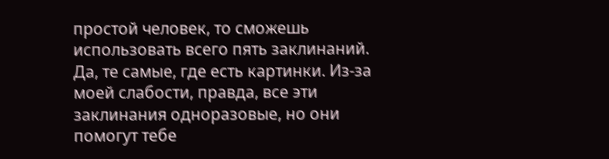простой человек, то сможешь использовать всего пять заклинаний. Да, те самые, где есть картинки. Из-за моей слабости, правда, все эти заклинания одноразовые, но они помогут тебе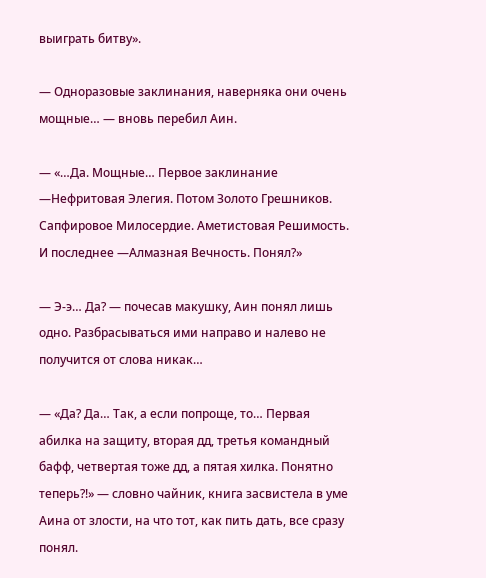выиграть битву».

— Одноразовые заклинания, наверняка они очень мощные… — вновь перебил Аин.

— «…Да. Мощные… Первое заклинание —Нефритовая Элегия. Потом Золото Грешников. Сапфировое Милосердие. Аметистовая Решимость. И последнее —Алмазная Вечность. Понял?»

— Э-э… Да? — почесав макушку, Аин понял лишь одно. Разбрасываться ими направо и налево не получится от слова никак…

— «Да? Да… Так, а если попроще, то… Первая абилка на защиту, вторая дд, третья командный бафф, четвертая тоже дд, а пятая хилка. Понятно теперь?!» — словно чайник, книга засвистела в уме Аина от злости, на что тот, как пить дать, все сразу понял.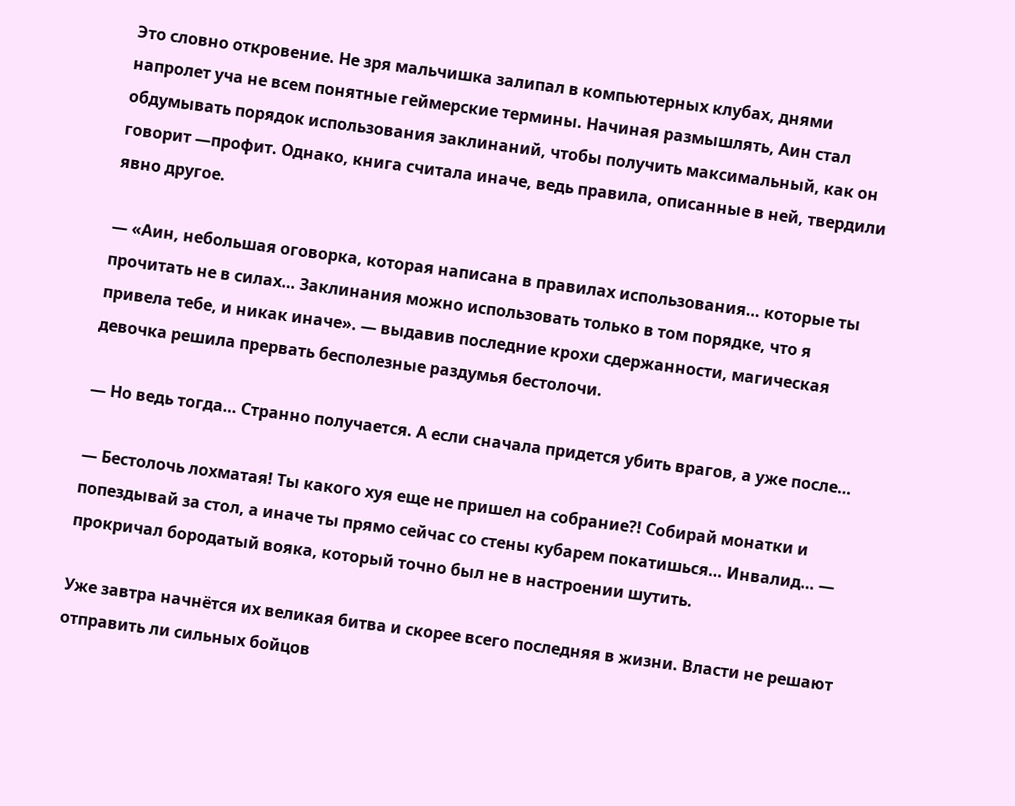Это словно откровение. Не зря мальчишка залипал в компьютерных клубах, днями напролет уча не всем понятные геймерские термины. Начиная размышлять, Аин стал обдумывать порядок использования заклинаний, чтобы получить максимальный, как он говорит —профит. Однако, книга считала иначе, ведь правила, описанные в ней, твердили явно другое.

— «Аин, небольшая оговорка, которая написана в правилах использования… которые ты прочитать не в силах… Заклинания можно использовать только в том порядке, что я привела тебе, и никак иначе». — выдавив последние крохи сдержанности, магическая девочка решила прервать бесполезные раздумья бестолочи.

— Но ведь тогда… Странно получается. А если сначала придется убить врагов, а уже после…

— Бестолочь лохматая! Ты какого хуя еще не пришел на собрание?! Собирай монатки и попездывай за стол, а иначе ты прямо сейчас со стены кубарем покатишься… Инвалид… — прокричал бородатый вояка, который точно был не в настроении шутить.

Уже завтра начнётся их великая битва и скорее всего последняя в жизни. Власти не решают отправить ли сильных бойцов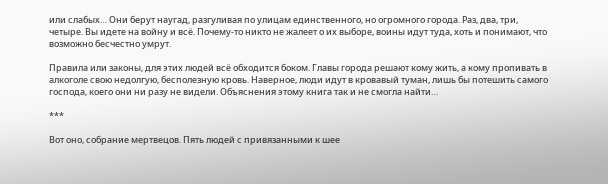или слабых… Они берут наугад, разгуливая по улицам единственного, но огромного города. Раз, два, три, четыре. Вы идете на войну и всё. Почему-то никто не жалеет о их выборе, воины идут туда, хоть и понимают, что возможно бесчестно умрут.

Правила или законы, для этих людей всё обходится боком. Главы города решают кому жить, а кому пропивать в алкоголе свою недолгую, бесполезную кровь. Наверное, люди идут в кровавый туман, лишь бы потешить самого господа, коего они ни разу не видели. Объяснения этому книга так и не смогла найти…

***

Вот оно, собрание мертвецов. Пять людей с привязанными к шее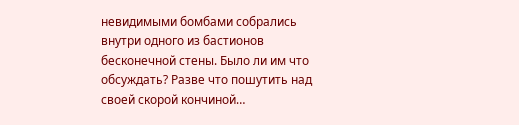невидимыми бомбами собрались внутри одного из бастионов бесконечной стены. Было ли им что обсуждать? Разве что пошутить над своей скорой кончиной…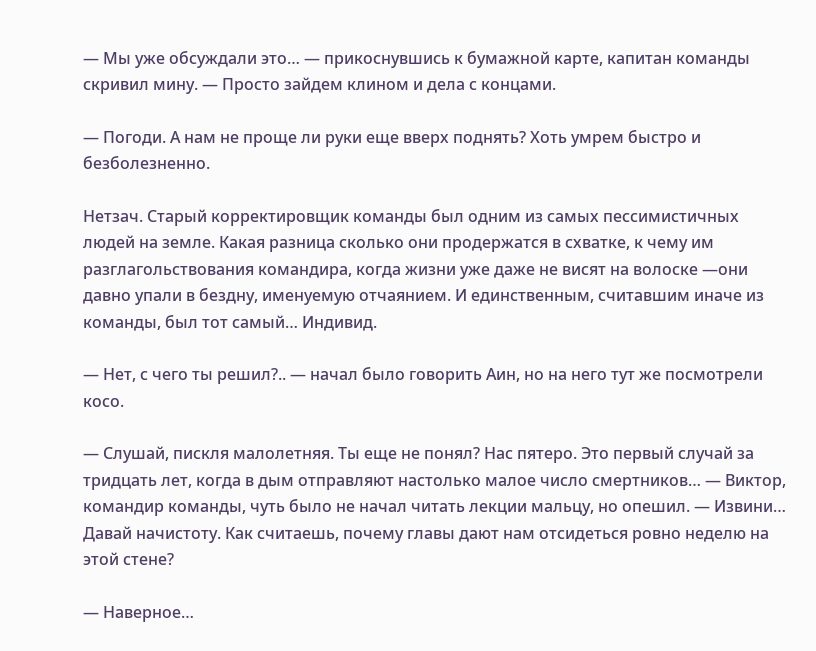— Мы уже обсуждали это… — прикоснувшись к бумажной карте, капитан команды скривил мину. — Просто зайдем клином и дела с концами.

— Погоди. А нам не проще ли руки еще вверх поднять? Хоть умрем быстро и безболезненно.

Нетзач. Старый корректировщик команды был одним из самых пессимистичных людей на земле. Какая разница сколько они продержатся в схватке, к чему им разглагольствования командира, когда жизни уже даже не висят на волоске —они давно упали в бездну, именуемую отчаянием. И единственным, считавшим иначе из команды, был тот самый… Индивид.

— Нет, с чего ты решил?.. — начал было говорить Аин, но на него тут же посмотрели косо.

— Слушай, пискля малолетняя. Ты еще не понял? Нас пятеро. Это первый случай за тридцать лет, когда в дым отправляют настолько малое число смертников… — Виктор, командир команды, чуть было не начал читать лекции мальцу, но опешил. — Извини… Давай начистоту. Как считаешь, почему главы дают нам отсидеться ровно неделю на этой стене?

— Наверное…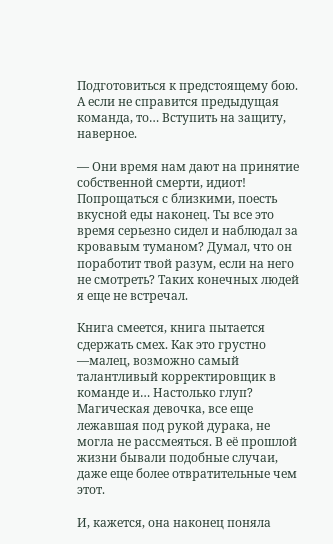Подготовиться к предстоящему бою. А если не справится предыдущая команда, то… Вступить на защиту, наверное.

— Они время нам дают на принятие собственной смерти, идиот! Попрощаться с близкими, поесть вкусной еды наконец. Ты все это время серьезно сидел и наблюдал за кровавым туманом? Думал, что он поработит твой разум, если на него не смотреть? Таких конечных людей я еще не встречал.

Книга смеется, книга пытается сдержать смех. Как это грустно —малец, возможно самый талантливый корректировщик в команде и… Настолько глуп? Магическая девочка, все еще лежавшая под рукой дурака, не могла не рассмеяться. В её прошлой жизни бывали подобные случаи, даже еще более отвратительные чем этот.

И, кажется, она наконец поняла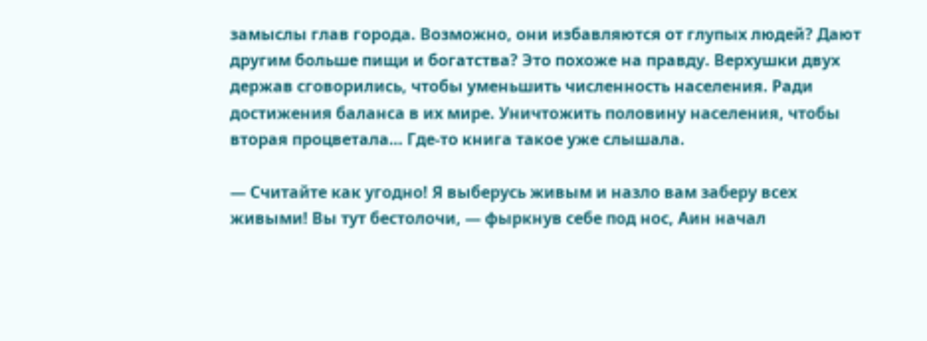замыслы глав города. Возможно, они избавляются от глупых людей? Дают другим больше пищи и богатства? Это похоже на правду. Верхушки двух держав сговорились, чтобы уменьшить численность населения. Ради достижения баланса в их мире. Уничтожить половину населения, чтобы вторая процветала… Где-то книга такое уже слышала.

— Считайте как угодно! Я выберусь живым и назло вам заберу всех живыми! Вы тут бестолочи, — фыркнув себе под нос, Аин начал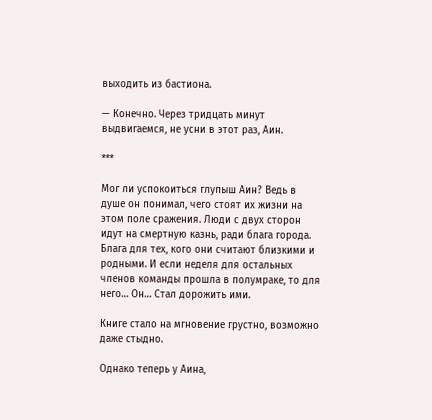выходить из бастиона.

— Конечно. Через тридцать минут выдвигаемся, не усни в этот раз, Аин.

***

Мог ли успокоиться глупыш Аин? Ведь в душе он понимал, чего стоят их жизни на этом поле сражения. Люди с двух сторон идут на смертную казнь, ради блага города. Блага для тех, кого они считают близкими и родными. И если неделя для остальных членов команды прошла в полумраке, то для него… Он… Стал дорожить ими.

Книге стало на мгновение грустно, возможно даже стыдно.

Однако теперь у Аина,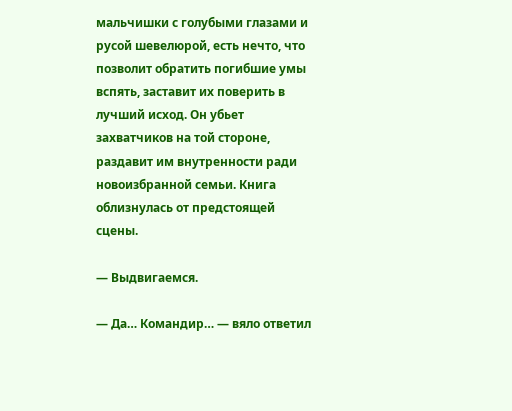мальчишки с голубыми глазами и русой шевелюрой, есть нечто, что позволит обратить погибшие умы вспять, заставит их поверить в лучший исход. Он убьет захватчиков на той стороне, раздавит им внутренности ради новоизбранной семьи. Книга облизнулась от предстоящей сцены.

— Выдвигаемся.

— Да… Командир… — вяло ответил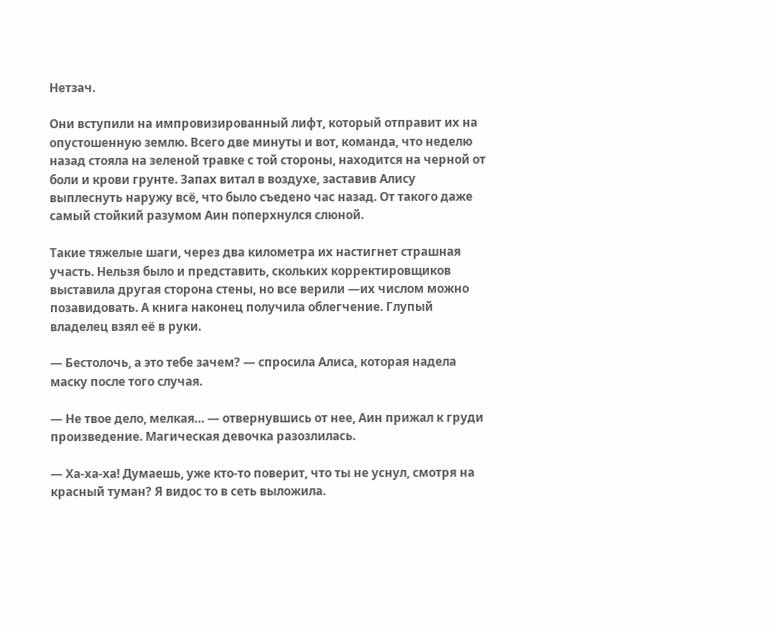Нетзач.

Они вступили на импровизированный лифт, который отправит их на опустошенную землю. Всего две минуты и вот, команда, что неделю назад стояла на зеленой травке с той стороны, находится на черной от боли и крови грунте. Запах витал в воздухе, заставив Алису выплеснуть наружу всё, что было съедено час назад. От такого даже самый стойкий разумом Аин поперхнулся слюной.

Такие тяжелые шаги, через два километра их настигнет страшная участь. Нельзя было и представить, скольких корректировщиков выставила другая сторона стены, но все верили —их числом можно позавидовать. А книга наконец получила облегчение. Глупый владелец взял её в руки.

— Бестолочь, а это тебе зачем? — спросила Алиса, которая надела маску после того случая.

— Не твое дело, мелкая… — отвернувшись от нее, Аин прижал к груди произведение. Магическая девочка разозлилась.

— Ха-ха-ха! Думаешь, уже кто-то поверит, что ты не уснул, смотря на красный туман? Я видос то в сеть выложила.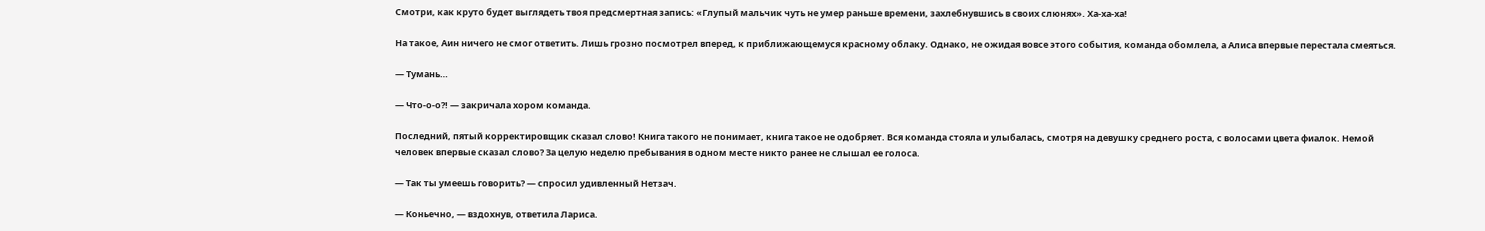Смотри, как круто будет выглядеть твоя предсмертная запись: «Глупый мальчик чуть не умер раньше времени, захлебнувшись в своих слюнях». Ха-ха-ха!

На такое, Аин ничего не смог ответить. Лишь грозно посмотрел вперед, к приближающемуся красному облаку. Однако, не ожидая вовсе этого события, команда обомлела, а Алиса впервые перестала смеяться.

— Тумань…

— Что-о-о?! — закричала хором команда.

Последний, пятый корректировщик сказал слово! Книга такого не понимает, книга такое не одобряет. Вся команда стояла и улыбалась, смотря на девушку среднего роста, с волосами цвета фиалок. Немой человек впервые сказал слово? За целую неделю пребывания в одном месте никто ранее не слышал ее голоса.

— Так ты умеешь говорить? — спросил удивленный Нетзач.

— Коньечно, — вздохнув, ответила Лариса.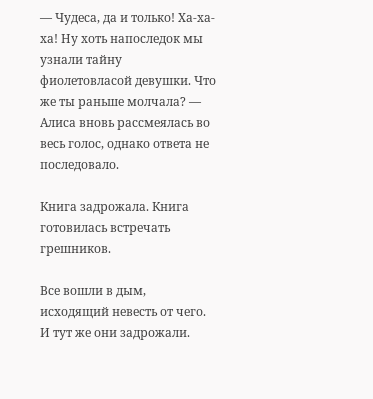— Чудеса, да и только! Ха-ха-ха! Ну хоть напоследок мы узнали тайну фиолетовласой девушки. Что же ты раньше молчала? — Алиса вновь рассмеялась во весь голос, однако ответа не последовало.

Книга задрожала. Книга готовилась встречать грешников.

Все вошли в дым, исходящий невесть от чего. И тут же они задрожали.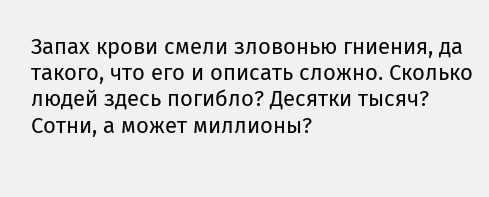Запах крови смели зловонью гниения, да такого, что его и описать сложно. Сколько людей здесь погибло? Десятки тысяч? Сотни, а может миллионы?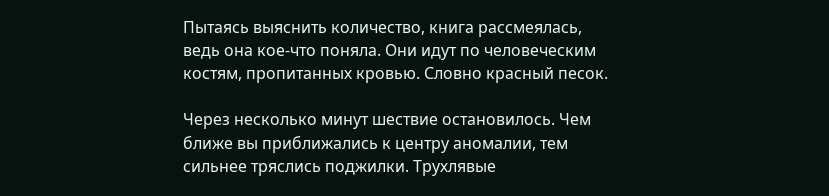Пытаясь выяснить количество, книга рассмеялась, ведь она кое-что поняла. Они идут по человеческим костям, пропитанных кровью. Словно красный песок.

Через несколько минут шествие остановилось. Чем ближе вы приближались к центру аномалии, тем сильнее тряслись поджилки. Трухлявые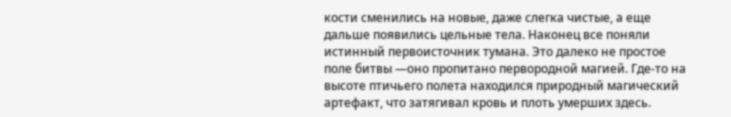кости сменились на новые, даже слегка чистые, а еще дальше появились цельные тела. Наконец все поняли истинный первоисточник тумана. Это далеко не простое поле битвы —оно пропитано первородной магией. Где-то на высоте птичьего полета находился природный магический артефакт, что затягивал кровь и плоть умерших здесь.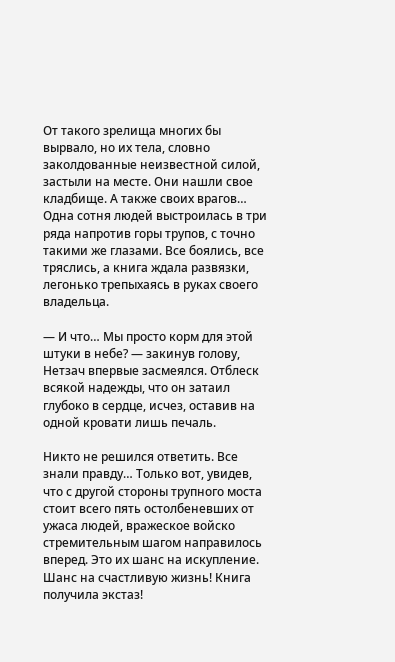От такого зрелища многих бы вырвало, но их тела, словно заколдованные неизвестной силой, застыли на месте. Они нашли свое кладбище. А также своих врагов… Одна сотня людей выстроилась в три ряда напротив горы трупов, с точно такими же глазами. Все боялись, все тряслись, а книга ждала развязки, легонько трепыхаясь в руках своего владельца.

— И что… Мы просто корм для этой штуки в небе? — закинув голову, Нетзач впервые засмеялся. Отблеск всякой надежды, что он затаил глубоко в сердце, исчез, оставив на одной кровати лишь печаль.

Никто не решился ответить. Все знали правду… Только вот, увидев, что с другой стороны трупного моста стоит всего пять остолбеневших от ужаса людей, вражеское войско стремительным шагом направилось вперед. Это их шанс на искупление. Шанс на счастливую жизнь! Книга получила экстаз!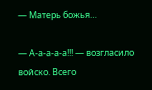— Матерь божья…

— А-а-а-а-а!!! — возгласило войско. Всего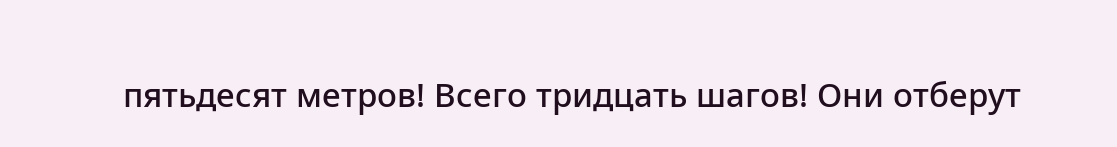пятьдесят метров! Всего тридцать шагов! Они отберут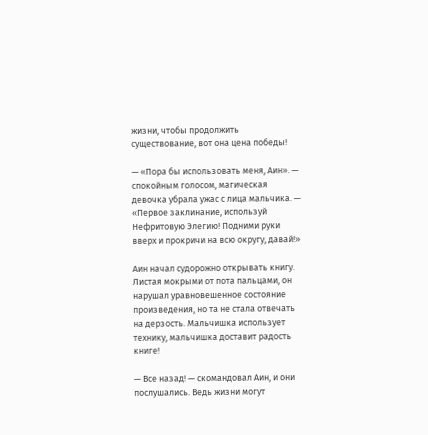жизни, чтобы продолжить существование, вот она цена победы!

— «Пора бы использовать меня, Аин». — спокойным голосом, магическая девочка убрала ужас с лица мальчика. — «Первое заклинание, используй Нефритовую Элегию! Подними руки вверх и прокричи на всю округу, давай!»

Аин начал судорожно открывать книгу. Листая мокрыми от пота пальцами, он нарушал уравновешенное состояние произведения, но та не стала отвечать на дерзость. Мальчишка использует технику, мальчишка доставит радость книге!

— Все назад! — скомандовал Аин, и они послушались. Ведь жизни могут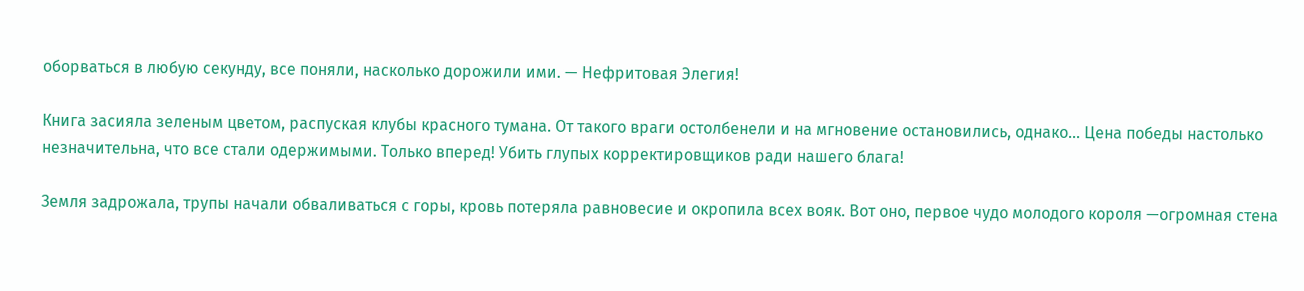оборваться в любую секунду, все поняли, насколько дорожили ими. — Нефритовая Элегия!

Книга засияла зеленым цветом, распуская клубы красного тумана. От такого враги остолбенели и на мгновение остановились, однако… Цена победы настолько незначительна, что все стали одержимыми. Только вперед! Убить глупых корректировщиков ради нашего блага!

Земля задрожала, трупы начали обваливаться с горы, кровь потеряла равновесие и окропила всех вояк. Вот оно, первое чудо молодого короля —огромная стена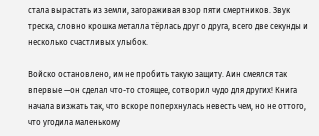стала вырастать из земли, загораживая взор пяти смертников. Звук треска, словно крошка металла тёрлась друг о друга, всего две секунды и несколько счастливых улыбок.

Войско остановлено, им не пробить такую защиту. Аин смеялся так впервые —он сделал что-то стоящее, сотворил чудо для других! Книга начала визжать так, что вскоре поперхнулась невесть чем, но не оттого, что угодила маленькому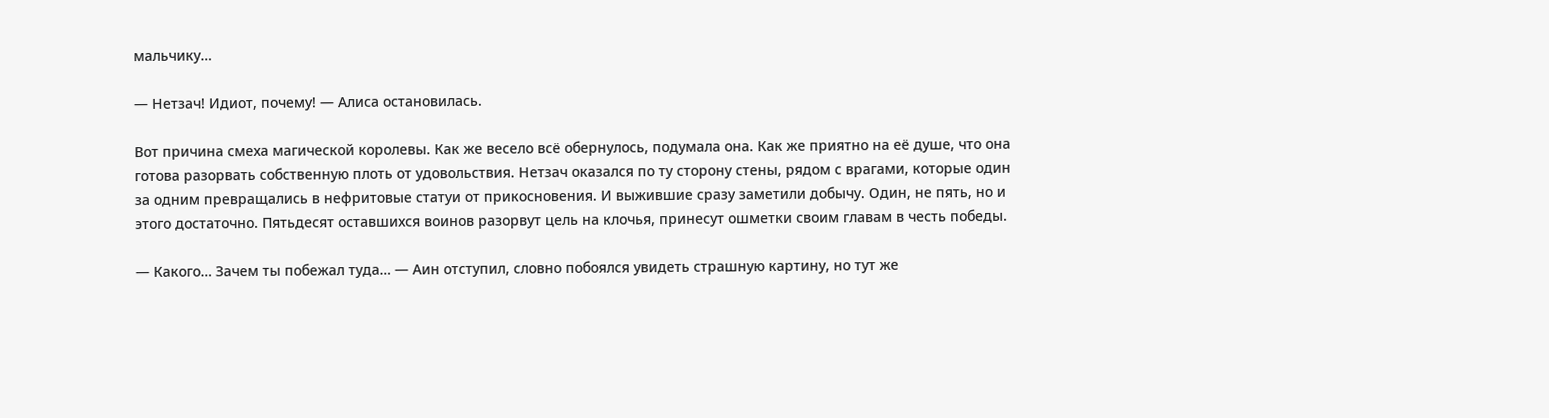мальчику…

— Нетзач! Идиот, почему! — Алиса остановилась.

Вот причина смеха магической королевы. Как же весело всё обернулось, подумала она. Как же приятно на её душе, что она готова разорвать собственную плоть от удовольствия. Нетзач оказался по ту сторону стены, рядом с врагами, которые один за одним превращались в нефритовые статуи от прикосновения. И выжившие сразу заметили добычу. Один, не пять, но и этого достаточно. Пятьдесят оставшихся воинов разорвут цель на клочья, принесут ошметки своим главам в честь победы.

— Какого… Зачем ты побежал туда… — Аин отступил, словно побоялся увидеть страшную картину, но тут же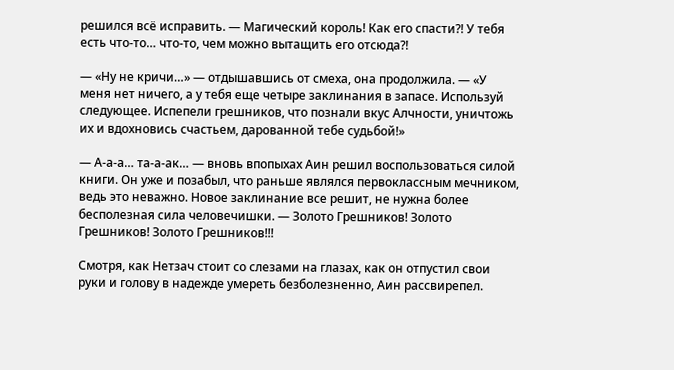решился всё исправить. — Магический король! Как его спасти?! У тебя есть что-то… что-то, чем можно вытащить его отсюда?!

— «Ну не кричи…» — отдышавшись от смеха, она продолжила. — «У меня нет ничего, а у тебя еще четыре заклинания в запасе. Используй следующее. Испепели грешников, что познали вкус Алчности, уничтожь их и вдохновись счастьем, дарованной тебе судьбой!»

— А-а-а… та-а-ак… — вновь впопыхах Аин решил воспользоваться силой книги. Он уже и позабыл, что раньше являлся первоклассным мечником, ведь это неважно. Новое заклинание все решит, не нужна более бесполезная сила человечишки. — Золото Грешников! Золото Грешников! Золото Грешников!!!

Смотря, как Нетзач стоит со слезами на глазах, как он отпустил свои руки и голову в надежде умереть безболезненно, Аин рассвирепел.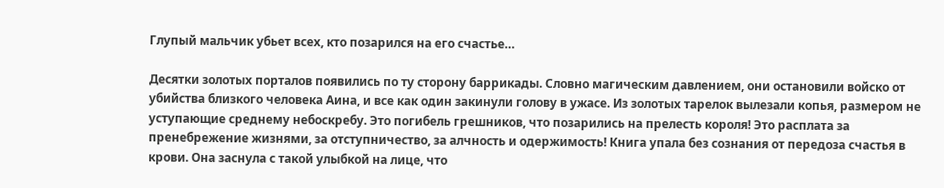Глупый мальчик убьет всех, кто позарился на его счастье…

Десятки золотых порталов появились по ту сторону баррикады. Словно магическим давлением, они остановили войско от убийства близкого человека Аина, и все как один закинули голову в ужасе. Из золотых тарелок вылезали копья, размером не уступающие среднему небоскребу. Это погибель грешников, что позарились на прелесть короля! Это расплата за пренебрежение жизнями, за отступничество, за алчность и одержимость! Книга упала без сознания от передоза счастья в крови. Она заснула с такой улыбкой на лице, что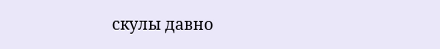скулы давно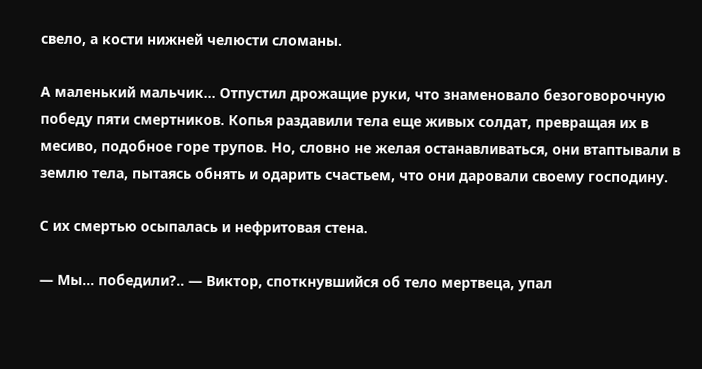свело, а кости нижней челюсти сломаны.

А маленький мальчик… Отпустил дрожащие руки, что знаменовало безоговорочную победу пяти смертников. Копья раздавили тела еще живых солдат, превращая их в месиво, подобное горе трупов. Но, словно не желая останавливаться, они втаптывали в землю тела, пытаясь обнять и одарить счастьем, что они даровали своему господину.

С их смертью осыпалась и нефритовая стена.

— Мы… победили?.. — Виктор, споткнувшийся об тело мертвеца, упал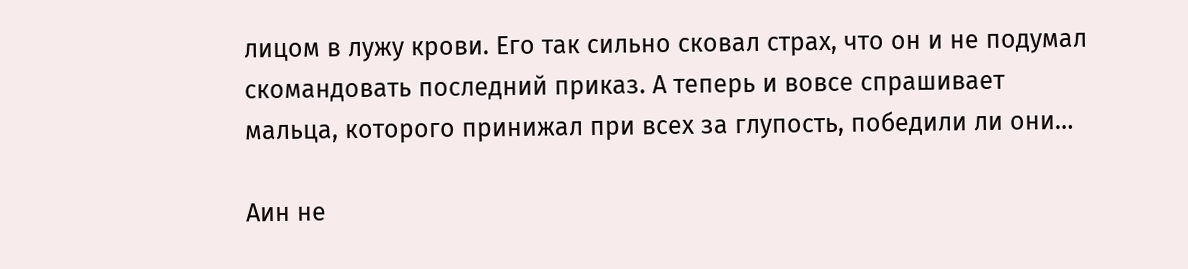лицом в лужу крови. Его так сильно сковал страх, что он и не подумал скомандовать последний приказ. А теперь и вовсе спрашивает мальца, которого принижал при всех за глупость, победили ли они…

Аин не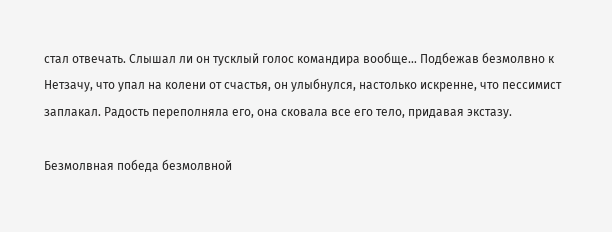стал отвечать. Слышал ли он тусклый голос командира вообще… Подбежав безмолвно к Нетзачу, что упал на колени от счастья, он улыбнулся, настолько искренне, что пессимист заплакал. Радость переполняла его, она сковала все его тело, придавая экстазу.

Безмолвная победа безмолвной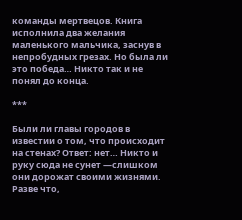команды мертвецов. Книга исполнила два желания маленького мальчика, заснув в непробудных грезах. Но была ли это победа… Никто так и не понял до конца.

***

Были ли главы городов в известии о том, что происходит на стенах? Ответ: нет… Никто и руку сюда не сунет —слишком они дорожат своими жизнями. Разве что,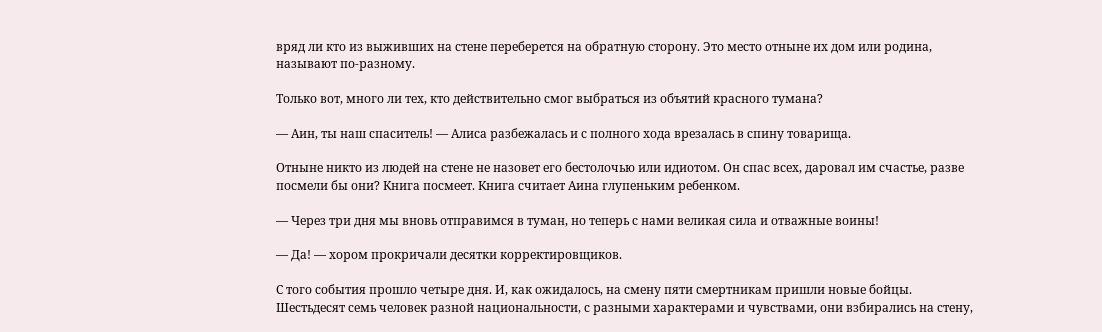вряд ли кто из выживших на стене переберется на обратную сторону. Это место отныне их дом или родина, называют по-разному.

Только вот, много ли тех, кто действительно смог выбраться из объятий красного тумана?

— Аин, ты наш спаситель! — Алиса разбежалась и с полного хода врезалась в спину товарища.

Отныне никто из людей на стене не назовет его бестолочью или идиотом. Он спас всех, даровал им счастье, разве посмели бы они? Книга посмеет. Книга считает Аина глупеньким ребенком.

— Через три дня мы вновь отправимся в туман, но теперь с нами великая сила и отважные воины!

— Да! — хором прокричали десятки корректировщиков.

С того события прошло четыре дня. И, как ожидалось, на смену пяти смертникам пришли новые бойцы. Шестьдесят семь человек разной национальности, с разными характерами и чувствами, они взбирались на стену,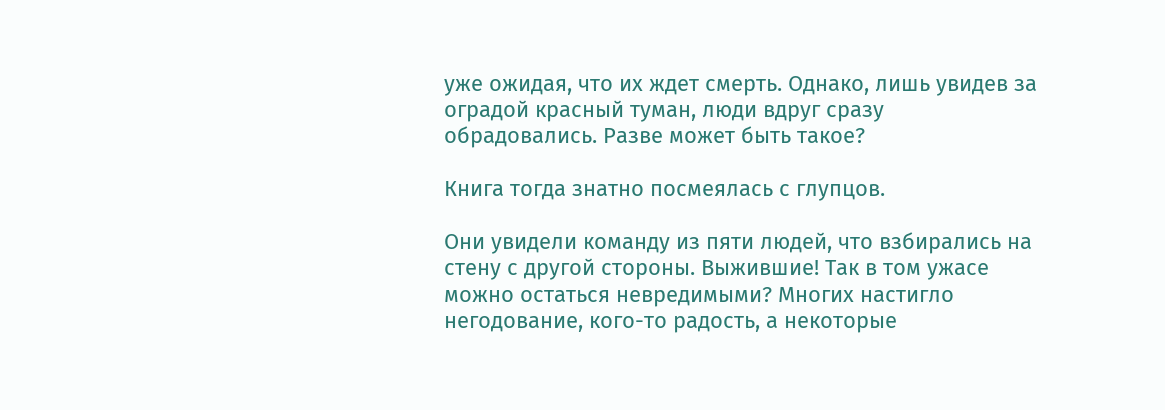уже ожидая, что их ждет смерть. Однако, лишь увидев за оградой красный туман, люди вдруг сразу обрадовались. Разве может быть такое?

Книга тогда знатно посмеялась с глупцов.

Они увидели команду из пяти людей, что взбирались на стену с другой стороны. Выжившие! Так в том ужасе можно остаться невредимыми? Многих настигло негодование, кого-то радость, а некоторые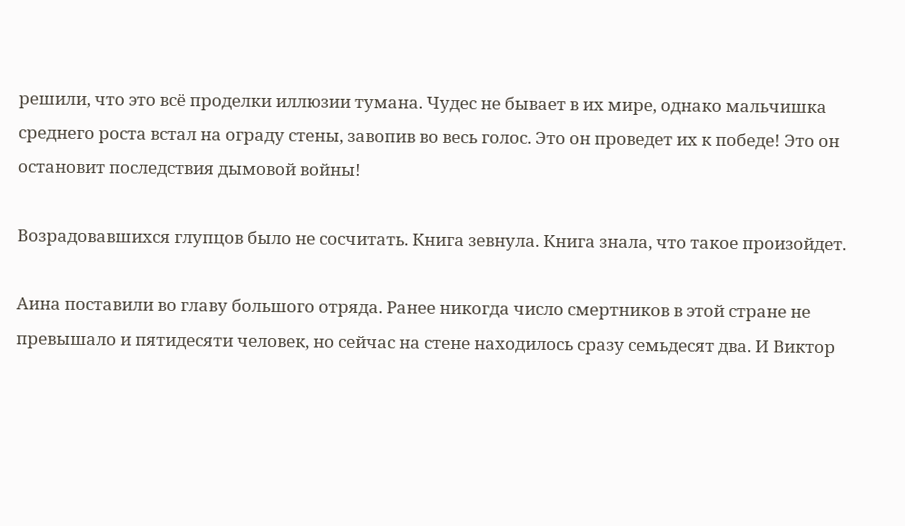решили, что это всё проделки иллюзии тумана. Чудес не бывает в их мире, однако мальчишка среднего роста встал на ограду стены, завопив во весь голос. Это он проведет их к победе! Это он остановит последствия дымовой войны!

Возрадовавшихся глупцов было не сосчитать. Книга зевнула. Книга знала, что такое произойдет.

Аина поставили во главу большого отряда. Ранее никогда число смертников в этой стране не превышало и пятидесяти человек, но сейчас на стене находилось сразу семьдесят два. И Виктор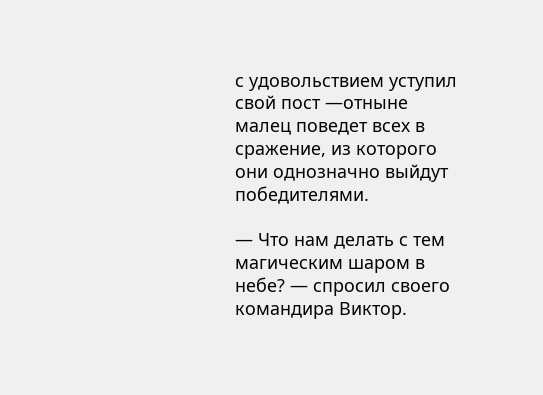с удовольствием уступил свой пост —отныне малец поведет всех в сражение, из которого они однозначно выйдут победителями.

— Что нам делать с тем магическим шаром в небе? — спросил своего командира Виктор.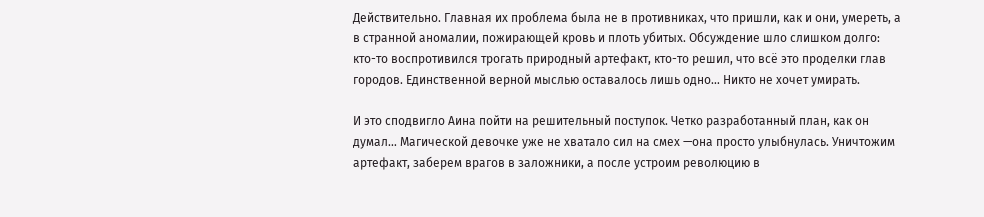Действительно. Главная их проблема была не в противниках, что пришли, как и они, умереть, а в странной аномалии, пожирающей кровь и плоть убитых. Обсуждение шло слишком долго: кто-то воспротивился трогать природный артефакт, кто-то решил, что всё это проделки глав городов. Единственной верной мыслью оставалось лишь одно… Никто не хочет умирать.

И это сподвигло Аина пойти на решительный поступок. Четко разработанный план, как он думал… Магической девочке уже не хватало сил на смех —она просто улыбнулась. Уничтожим артефакт, заберем врагов в заложники, а после устроим революцию в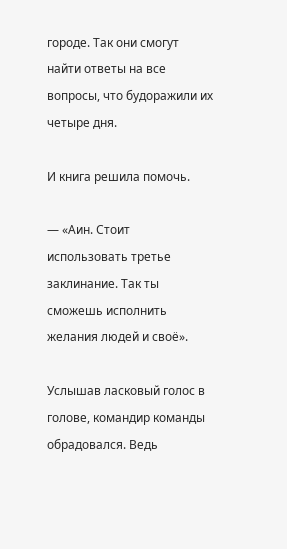городе. Так они смогут найти ответы на все вопросы, что будоражили их четыре дня.

И книга решила помочь.

— «Аин. Стоит использовать третье заклинание. Так ты сможешь исполнить желания людей и своё».

Услышав ласковый голос в голове, командир команды обрадовался. Ведь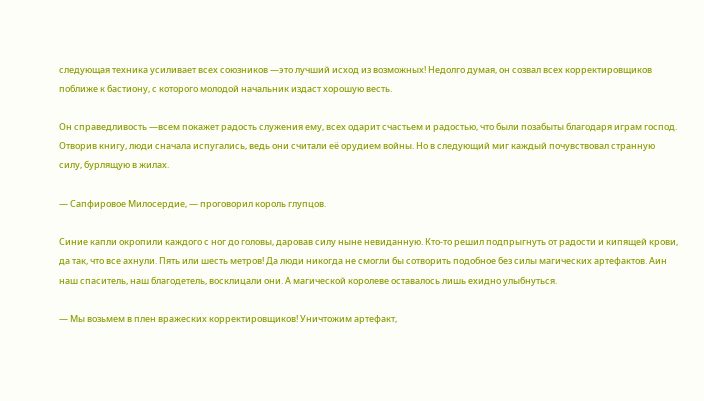следующая техника усиливает всех союзников —это лучший исход из возможных! Недолго думая, он созвал всех корректировщиков поближе к бастиону, с которого молодой начальник издаст хорошую весть.

Он справедливость —всем покажет радость служения ему, всех одарит счастьем и радостью, что были позабыты благодаря играм господ. Отворив книгу, люди сначала испугались, ведь они считали её орудием войны. Но в следующий миг каждый почувствовал странную силу, бурлящую в жилах.

— Сапфировое Милосердие, — проговорил король глупцов.

Синие капли окропили каждого с ног до головы, даровав силу ныне невиданную. Кто-то решил подпрыгнуть от радости и кипящей крови, да так, что все ахнули. Пять или шесть метров! Да люди никогда не смогли бы сотворить подобное без силы магических артефактов. Аин наш спаситель, наш благодетель, восклицали они. А магической королеве оставалось лишь ехидно улыбнуться.

— Мы возьмем в плен вражеских корректировщиков! Уничтожим артефакт,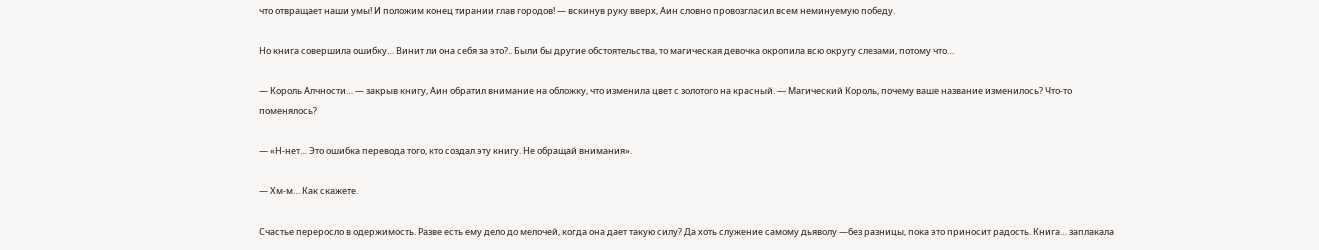что отвращает наши умы! И положим конец тирании глав городов! — вскинув руку вверх, Аин словно провозгласил всем неминуемую победу.

Но книга совершила ошибку… Винит ли она себя за это?.. Были бы другие обстоятельства, то магическая девочка окропила всю округу слезами, потому что…

— Король Алчности… — закрыв книгу, Аин обратил внимание на обложку, что изменила цвет с золотого на красный. — Магический Король, почему ваше название изменилось? Что-то поменялось?

— «Н-нет… Это ошибка перевода того, кто создал эту книгу. Не обращай внимания».

— Хм-м… Как скажете.

Счастье переросло в одержимость. Разве есть ему дело до мелочей, когда она дает такую силу? Да хоть служение самому дьяволу —без разницы, пока это приносит радость. Книга… заплакала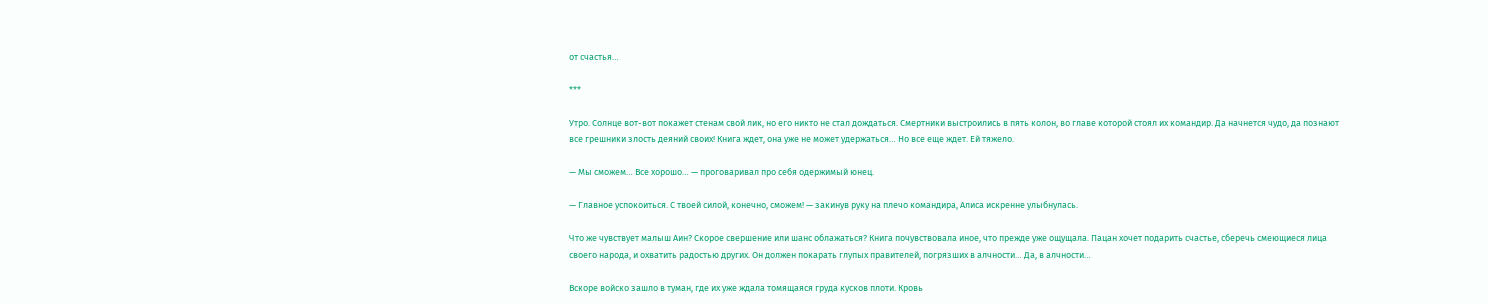от счастья…

***

Утро. Солнце вот-вот покажет стенам свой лик, но его никто не стал дождаться. Смертники выстроились в пять колон, во главе которой стоял их командир. Да начнется чудо, да познают все грешники злость деяний своих! Книга ждет, она уже не может удержаться… Но все еще ждет. Ей тяжело.

— Мы сможем… Все хорошо… — проговаривал про себя одержимый юнец.

— Главное успокоиться. С твоей силой, конечно, сможем! — закинув руку на плечо командира, Алиса искренне улыбнулась.

Что же чувствует малыш Аин? Скорое свершение или шанс облажаться? Книга почувствовала иное, что прежде уже ощущала. Пацан хочет подарить счастье, сберечь смеющиеся лица своего народа, и охватить радостью других. Он должен покарать глупых правителей, погрязших в алчности… Да, в алчности…

Вскоре войско зашло в туман, где их уже ждала томящаяся груда кусков плоти. Кровь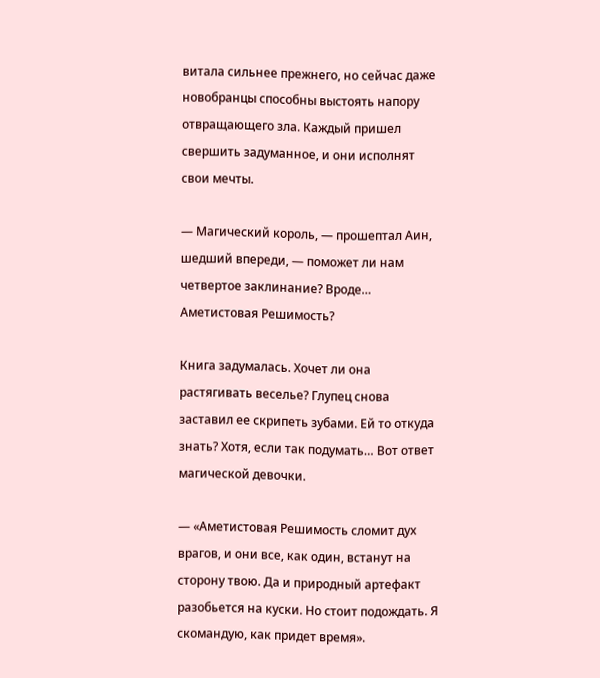витала сильнее прежнего, но сейчас даже новобранцы способны выстоять напору отвращающего зла. Каждый пришел свершить задуманное, и они исполнят свои мечты.

— Магический король, — прошептал Аин, шедший впереди, — поможет ли нам четвертое заклинание? Вроде… Аметистовая Решимость?

Книга задумалась. Хочет ли она растягивать веселье? Глупец снова заставил ее скрипеть зубами. Ей то откуда знать? Хотя, если так подумать… Вот ответ магической девочки.

— «Аметистовая Решимость сломит дух врагов, и они все, как один, встанут на сторону твою. Да и природный артефакт разобьется на куски. Но стоит подождать. Я скомандую, как придет время».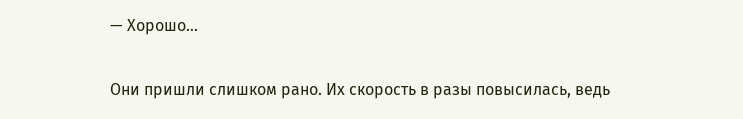— Хорошо…

Они пришли слишком рано. Их скорость в разы повысилась, ведь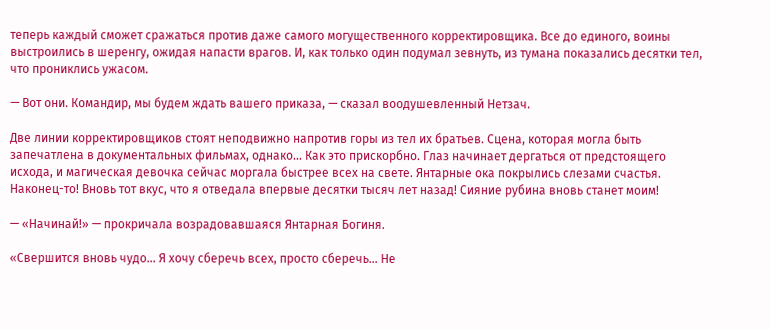теперь каждый сможет сражаться против даже самого могущественного корректировщика. Все до единого, воины выстроились в шеренгу, ожидая напасти врагов. И, как только один подумал зевнуть, из тумана показались десятки тел, что прониклись ужасом.

— Вот они. Командир, мы будем ждать вашего приказа, — сказал воодушевленный Нетзач.

Две линии корректировщиков стоят неподвижно напротив горы из тел их братьев. Сцена, которая могла быть запечатлена в документальных фильмах, однако… Как это прискорбно. Глаз начинает дергаться от предстоящего исхода, и магическая девочка сейчас моргала быстрее всех на свете. Янтарные ока покрылись слезами счастья. Наконец-то! Вновь тот вкус, что я отведала впервые десятки тысяч лет назад! Сияние рубина вновь станет моим!

— «Начинай!» — прокричала возрадовавшаяся Янтарная Богиня.

«Свершится вновь чудо… Я хочу сберечь всех, просто сберечь… Не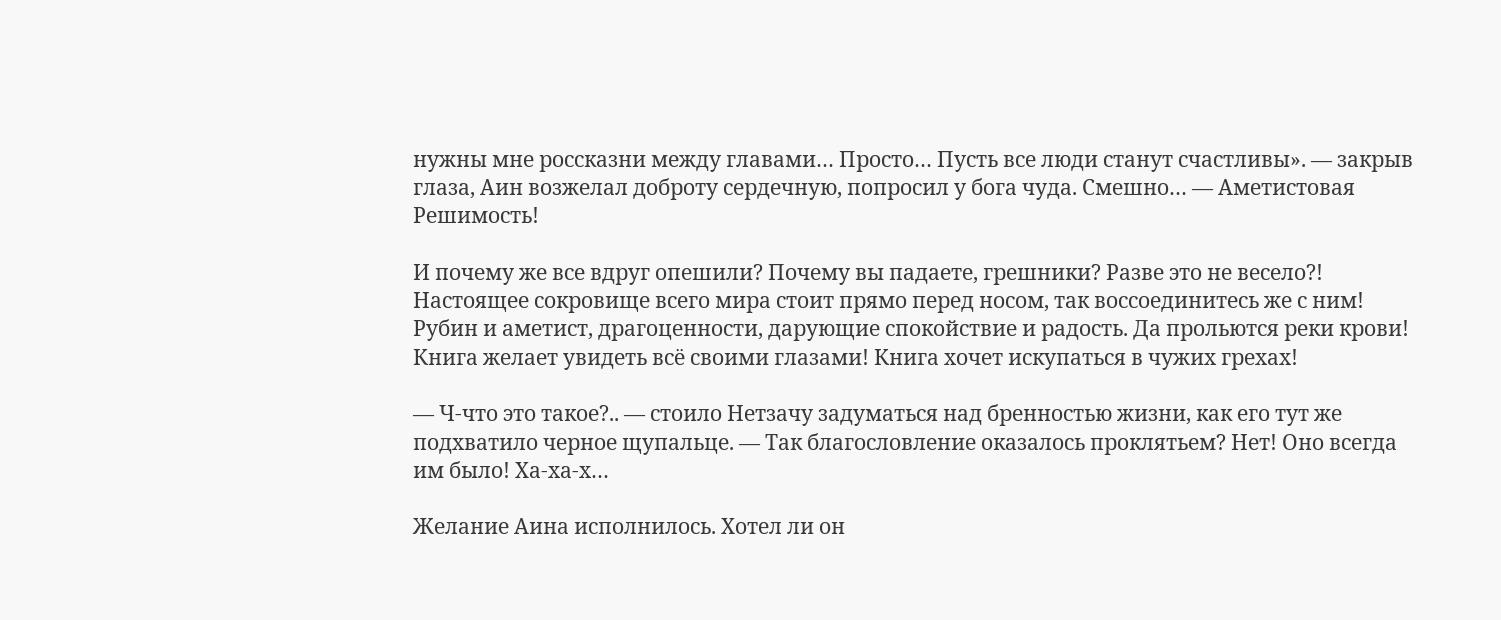нужны мне россказни между главами… Просто… Пусть все люди станут счастливы». — закрыв глаза, Аин возжелал доброту сердечную, попросил у бога чуда. Смешно… — Аметистовая Решимость!

И почему же все вдруг опешили? Почему вы падаете, грешники? Разве это не весело?! Настоящее сокровище всего мира стоит прямо перед носом, так воссоединитесь же с ним! Рубин и аметист, драгоценности, дарующие спокойствие и радость. Да прольются реки крови! Книга желает увидеть всё своими глазами! Книга хочет искупаться в чужих грехах!

— Ч-что это такое?.. — стоило Нетзачу задуматься над бренностью жизни, как его тут же подхватило черное щупальце. — Так благословление оказалось проклятьем? Нет! Оно всегда им было! Ха-ха-х…

Желание Аина исполнилось. Хотел ли он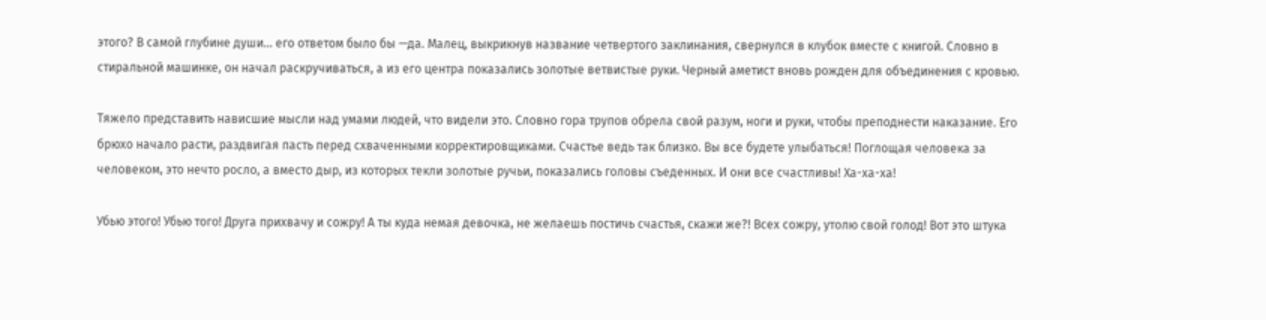этого? В самой глубине души… его ответом было бы —да. Малец, выкрикнув название четвертого заклинания, свернулся в клубок вместе с книгой. Словно в стиральной машинке, он начал раскручиваться, а из его центра показались золотые ветвистые руки. Черный аметист вновь рожден для объединения с кровью.

Тяжело представить нависшие мысли над умами людей, что видели это. Словно гора трупов обрела свой разум, ноги и руки, чтобы преподнести наказание. Его брюхо начало расти, раздвигая пасть перед схваченными корректировщиками. Счастье ведь так близко. Вы все будете улыбаться! Поглощая человека за человеком, это нечто росло, а вместо дыр, из которых текли золотые ручьи, показались головы съеденных. И они все счастливы! Ха-ха-ха!

Убью этого! Убью того! Друга прихвачу и сожру! А ты куда немая девочка, не желаешь постичь счастья, скажи же?! Всех сожру, утолю свой голод! Вот это штука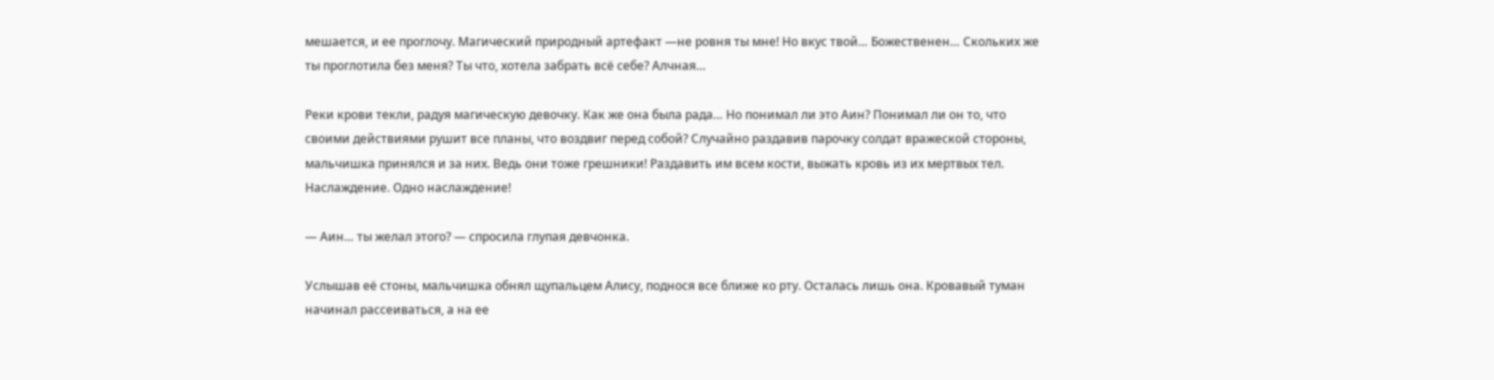мешается, и ее проглочу. Магический природный артефакт —не ровня ты мне! Но вкус твой… Божественен… Скольких же ты проглотила без меня? Ты что, хотела забрать всё себе? Алчная…

Реки крови текли, радуя магическую девочку. Как же она была рада… Но понимал ли это Аин? Понимал ли он то, что своими действиями рушит все планы, что воздвиг перед собой? Случайно раздавив парочку солдат вражеской стороны, мальчишка принялся и за них. Ведь они тоже грешники! Раздавить им всем кости, выжать кровь из их мертвых тел. Наслаждение. Одно наслаждение!

— Аин… ты желал этого? — спросила глупая девчонка.

Услышав её стоны, мальчишка обнял щупальцем Алису, поднося все ближе ко рту. Осталась лишь она. Кровавый туман начинал рассеиваться, а на ее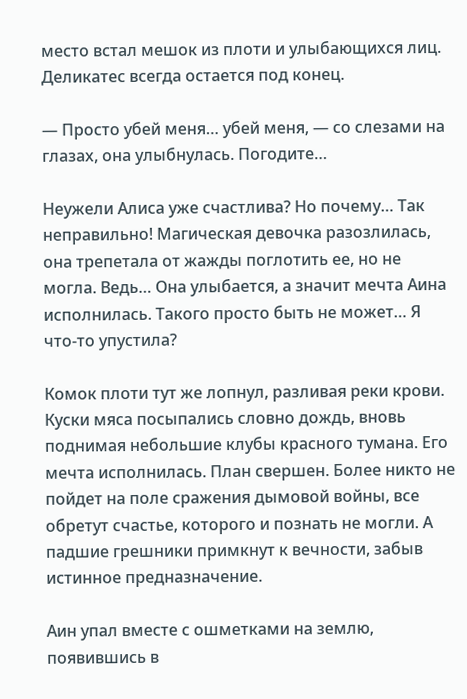место встал мешок из плоти и улыбающихся лиц. Деликатес всегда остается под конец.

— Просто убей меня… убей меня, — со слезами на глазах, она улыбнулась. Погодите…

Неужели Алиса уже счастлива? Но почему… Так неправильно! Магическая девочка разозлилась, она трепетала от жажды поглотить ее, но не могла. Ведь… Она улыбается, а значит мечта Аина исполнилась. Такого просто быть не может… Я что-то упустила?

Комок плоти тут же лопнул, разливая реки крови. Куски мяса посыпались словно дождь, вновь поднимая небольшие клубы красного тумана. Его мечта исполнилась. План свершен. Более никто не пойдет на поле сражения дымовой войны, все обретут счастье, которого и познать не могли. А падшие грешники примкнут к вечности, забыв истинное предназначение.

Аин упал вместе с ошметками на землю, появившись в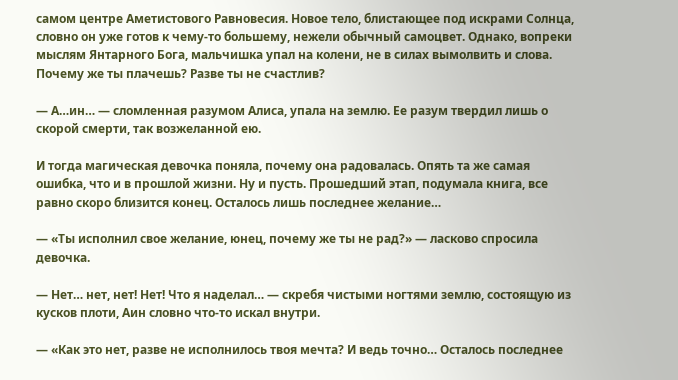самом центре Аметистового Равновесия. Новое тело, блистающее под искрами Солнца, словно он уже готов к чему-то большему, нежели обычный самоцвет. Однако, вопреки мыслям Янтарного Бога, мальчишка упал на колени, не в силах вымолвить и слова. Почему же ты плачешь? Разве ты не счастлив?

— А…ин… — сломленная разумом Алиса, упала на землю. Ее разум твердил лишь о скорой смерти, так возжеланной ею.

И тогда магическая девочка поняла, почему она радовалась. Опять та же самая ошибка, что и в прошлой жизни. Ну и пусть. Прошедший этап, подумала книга, все равно скоро близится конец. Осталось лишь последнее желание…

— «Ты исполнил свое желание, юнец, почему же ты не рад?» — ласково спросила девочка.

— Нет… нет, нет! Нет! Что я наделал… — скребя чистыми ногтями землю, состоящую из кусков плоти, Аин словно что-то искал внутри.

— «Как это нет, разве не исполнилось твоя мечта? И ведь точно… Осталось последнее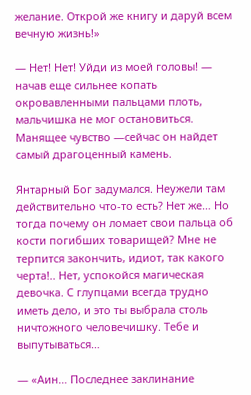желание. Открой же книгу и даруй всем вечную жизнь!»

— Нет! Нет! Уйди из моей головы! — начав еще сильнее копать окровавленными пальцами плоть, мальчишка не мог остановиться. Манящее чувство —сейчас он найдет самый драгоценный камень.

Янтарный Бог задумался. Неужели там действительно что-то есть? Нет же… Но тогда почему он ломает свои пальца об кости погибших товарищей? Мне не терпится закончить, идиот, так какого черта!.. Нет, успокойся магическая девочка. С глупцами всегда трудно иметь дело, и это ты выбрала столь ничтожного человечишку. Тебе и выпутываться…

— «Аин… Последнее заклинание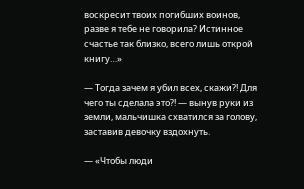воскресит твоих погибших воинов, разве я тебе не говорила? Истинное счастье так близко, всего лишь открой книгу…»

— Тогда зачем я убил всех, скажи?! Для чего ты сделала это?! — вынув руки из земли, мальчишка схватился за голову, заставив девочку вздохнуть.

— «Чтобы люди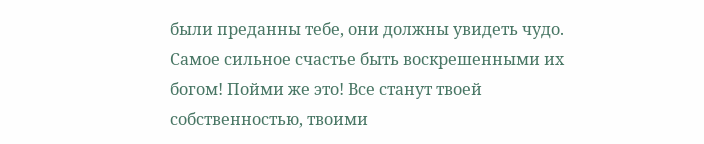были преданны тебе, они должны увидеть чудо. Самое сильное счастье быть воскрешенными их богом! Пойми же это! Все станут твоей собственностью, твоими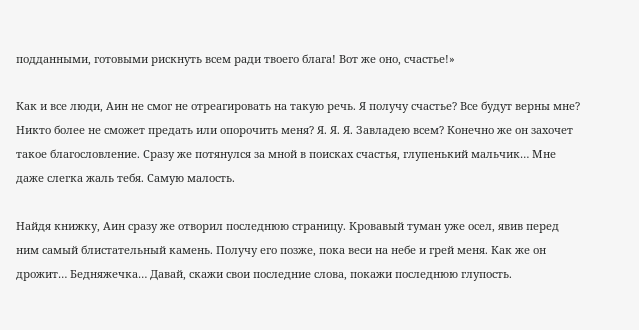подданными, готовыми рискнуть всем ради твоего блага! Вот же оно, счастье!»

Как и все люди, Аин не смог не отреагировать на такую речь. Я получу счастье? Все будут верны мне? Никто более не сможет предать или опорочить меня? Я. Я. Я. Завладею всем? Конечно же он захочет такое благословление. Сразу же потянулся за мной в поисках счастья, глупенький мальчик… Мне даже слегка жаль тебя. Самую малость.

Найдя книжку, Аин сразу же отворил последнюю страницу. Кровавый туман уже осел, явив перед ним самый блистательный камень. Получу его позже, пока веси на небе и грей меня. Как же он дрожит… Бедняжечка… Давай, скажи свои последние слова, покажи последнюю глупость.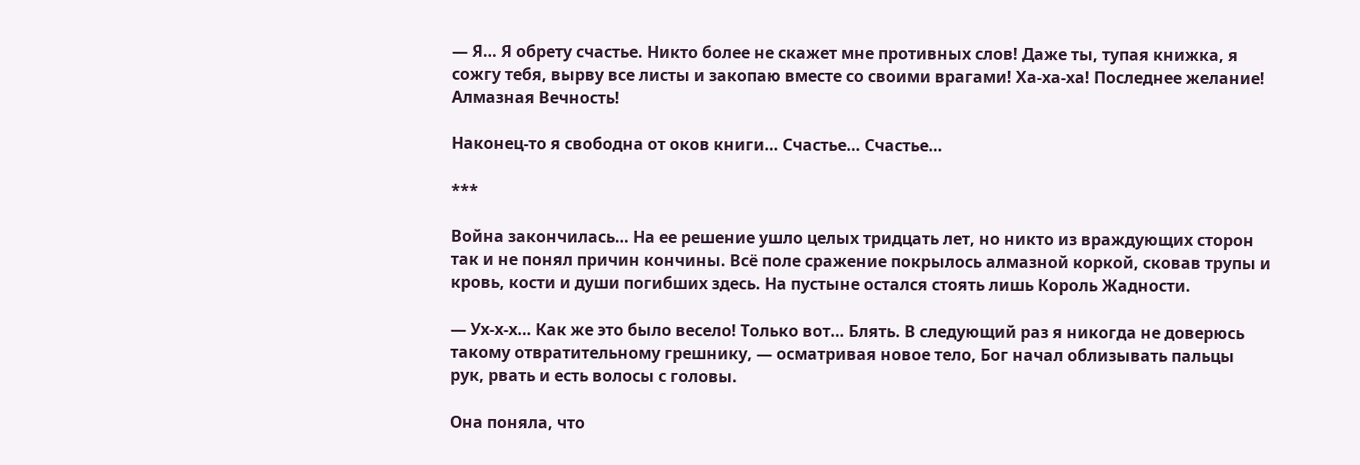— Я… Я обрету счастье. Никто более не скажет мне противных слов! Даже ты, тупая книжка, я сожгу тебя, вырву все листы и закопаю вместе со своими врагами! Ха-ха-ха! Последнее желание! Алмазная Вечность!

Наконец-то я свободна от оков книги… Счастье… Счастье…

***

Война закончилась… На ее решение ушло целых тридцать лет, но никто из враждующих сторон так и не понял причин кончины. Всё поле сражение покрылось алмазной коркой, сковав трупы и кровь, кости и души погибших здесь. На пустыне остался стоять лишь Король Жадности.

— Ух-х-х… Как же это было весело! Только вот… Блять. В следующий раз я никогда не доверюсь такому отвратительному грешнику, — осматривая новое тело, Бог начал облизывать пальцы рук, рвать и есть волосы с головы.

Она поняла, что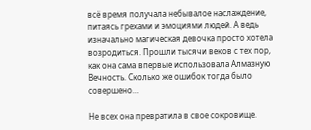всё время получала небывалое наслаждение, питаясь грехами и эмоциями людей. А ведь изначально магическая девочка просто хотела возродиться. Прошли тысячи веков с тех пор, как она сама впервые использовала Алмазную Вечность. Сколько же ошибок тогда было совершено…

Не всех она превратила в свое сокровище.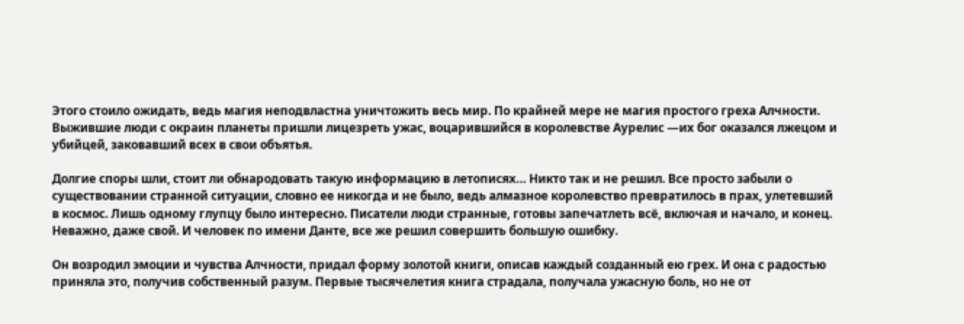Этого стоило ожидать, ведь магия неподвластна уничтожить весь мир. По крайней мере не магия простого греха Алчности. Выжившие люди с окраин планеты пришли лицезреть ужас, воцарившийся в королевстве Аурелис —их бог оказался лжецом и убийцей, заковавший всех в свои объятья.

Долгие споры шли, стоит ли обнародовать такую информацию в летописях… Никто так и не решил. Все просто забыли о существовании странной ситуации, словно ее никогда и не было, ведь алмазное королевство превратилось в прах, улетевший в космос. Лишь одному глупцу было интересно. Писатели люди странные, готовы запечатлеть всё, включая и начало, и конец. Неважно, даже свой. И человек по имени Данте, все же решил совершить большую ошибку.

Он возродил эмоции и чувства Алчности, придал форму золотой книги, описав каждый созданный ею грех. И она с радостью приняла это, получив собственный разум. Первые тысячелетия книга страдала, получала ужасную боль, но не от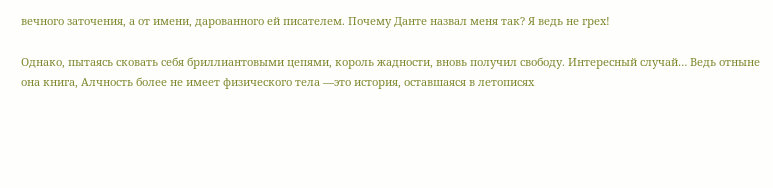вечного заточения, а от имени, дарованного ей писателем. Почему Данте назвал меня так? Я ведь не грех!

Однако, пытаясь сковать себя бриллиантовыми цепями, король жадности, вновь получил свободу. Интересный случай… Ведь отныне она книга, Алчность более не имеет физического тела —это история, оставшаяся в летописях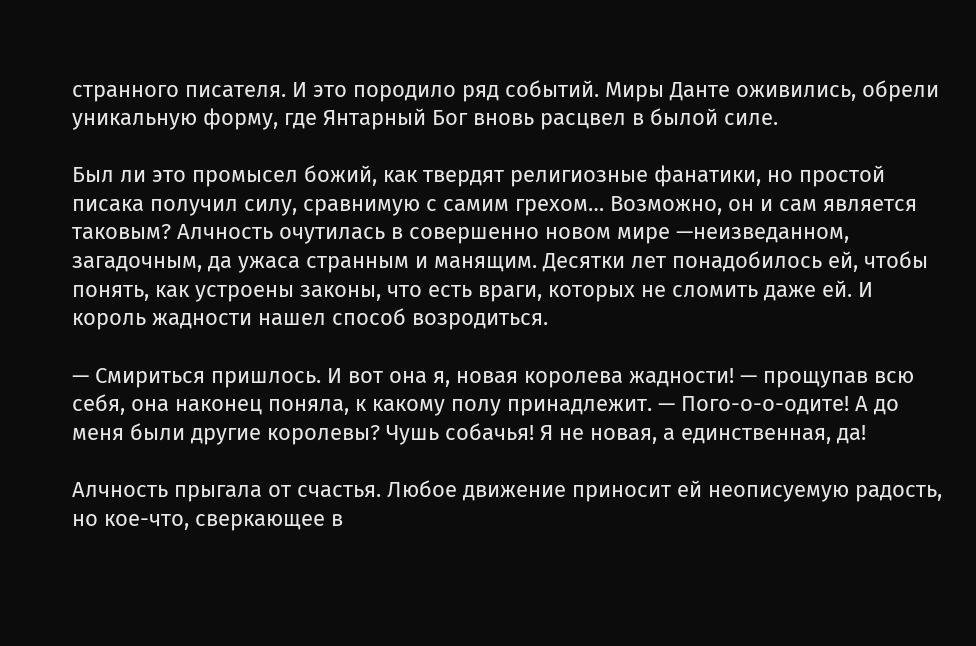странного писателя. И это породило ряд событий. Миры Данте оживились, обрели уникальную форму, где Янтарный Бог вновь расцвел в былой силе.

Был ли это промысел божий, как твердят религиозные фанатики, но простой писака получил силу, сравнимую с самим грехом… Возможно, он и сам является таковым? Алчность очутилась в совершенно новом мире —неизведанном, загадочным, да ужаса странным и манящим. Десятки лет понадобилось ей, чтобы понять, как устроены законы, что есть враги, которых не сломить даже ей. И король жадности нашел способ возродиться.

— Смириться пришлось. И вот она я, новая королева жадности! — прощупав всю себя, она наконец поняла, к какому полу принадлежит. — Пого-о-о-одите! А до меня были другие королевы? Чушь собачья! Я не новая, а единственная, да!

Алчность прыгала от счастья. Любое движение приносит ей неописуемую радость, но кое-что, сверкающее в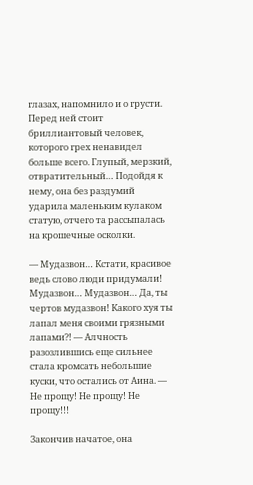глазах, напомнило и о грусти. Перед ней стоит бриллиантовый человек, которого грех ненавидел больше всего. Глупый, мерзкий, отвратительный… Подойдя к нему, она без раздумий ударила маленьким кулаком статую, отчего та рассыпалась на крошечные осколки.

— Мудазвон… Кстати, красивое ведь слово люди придумали! Мудазвон… Мудазвон… Да, ты чертов мудазвон! Какого хуя ты лапал меня своими грязными лапами?! — Алчность разозлившись еще сильнее стала кромсать небольшие куски, что остались от Аина. — Не прощу! Не прощу! Не прощу!!!

Закончив начатое, она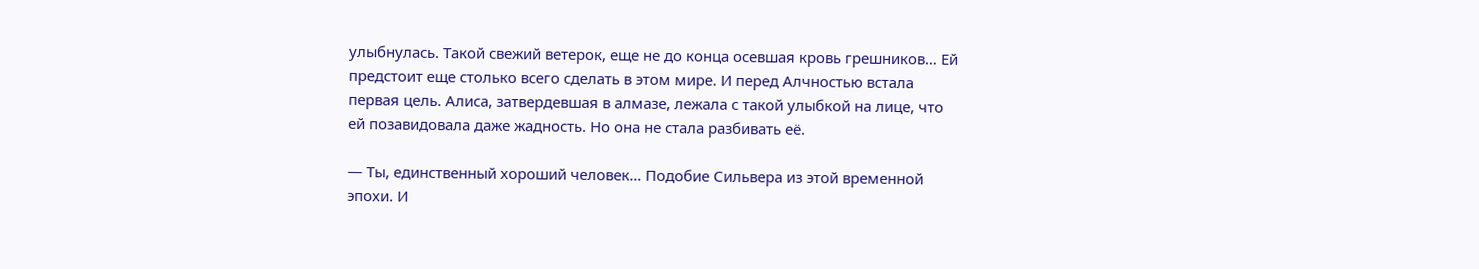улыбнулась. Такой свежий ветерок, еще не до конца осевшая кровь грешников… Ей предстоит еще столько всего сделать в этом мире. И перед Алчностью встала первая цель. Алиса, затвердевшая в алмазе, лежала с такой улыбкой на лице, что ей позавидовала даже жадность. Но она не стала разбивать её.

— Ты, единственный хороший человек… Подобие Сильвера из этой временной эпохи. И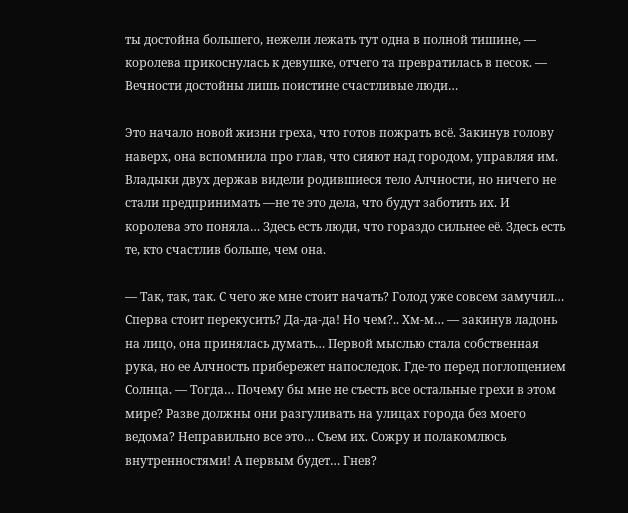ты достойна большего, нежели лежать тут одна в полной тишине, — королева прикоснулась к девушке, отчего та превратилась в песок. — Вечности достойны лишь поистине счастливые люди…

Это начало новой жизни греха, что готов пожрать всё. Закинув голову наверх, она вспомнила про глав, что сияют над городом, управляя им. Владыки двух держав видели родившиеся тело Алчности, но ничего не стали предпринимать —не те это дела, что будут заботить их. И королева это поняла… Здесь есть люди, что гораздо сильнее её. Здесь есть те, кто счастлив больше, чем она.

— Так, так, так. С чего же мне стоит начать? Голод уже совсем замучил… Сперва стоит перекусить? Да-да-да! Но чем?.. Хм-м… — закинув ладонь на лицо, она принялась думать… Первой мыслью стала собственная рука, но ее Алчность прибережет напоследок. Где-то перед поглощением Солнца. — Тогда… Почему бы мне не съесть все остальные грехи в этом мире? Разве должны они разгуливать на улицах города без моего ведома? Неправильно все это… Съем их. Сожру и полакомлюсь внутренностями! А первым будет… Гнев?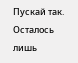Пускай так. Осталось лишь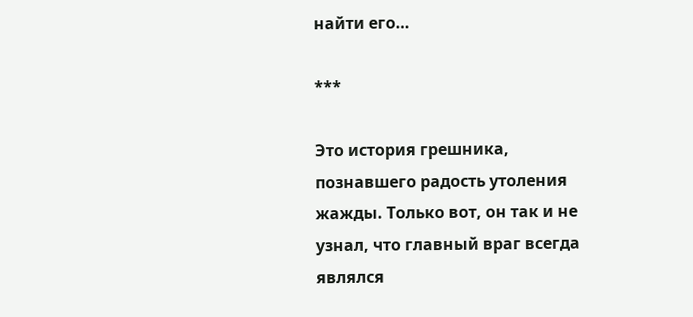найти его…

***

Это история грешника, познавшего радость утоления жажды. Только вот, он так и не узнал, что главный враг всегда являлся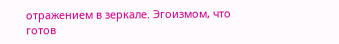отражением в зеркале. Эгоизмом, что готов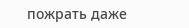пожрать даже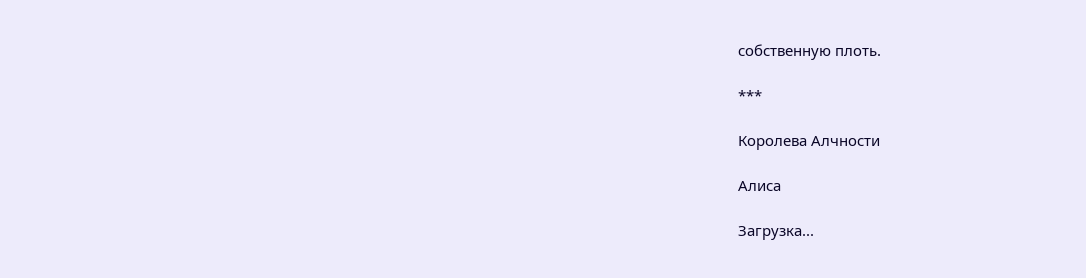собственную плоть.

***

Королева Алчности

Алиса

Загрузка...